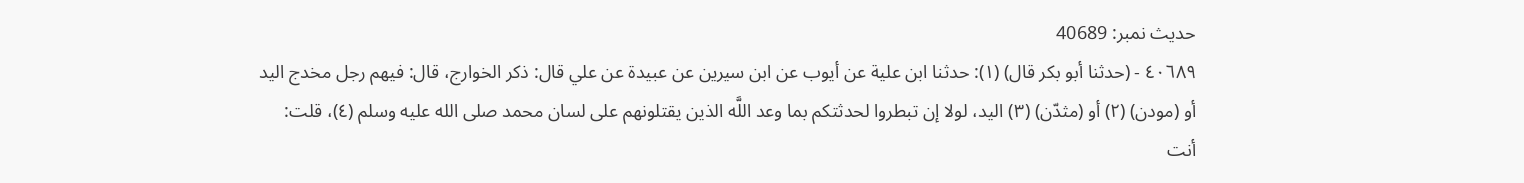حدیث نمبر: 40689
٤٠٦٨٩ - (حدثنا أبو بكر قال) (١): حدثنا ابن علية عن أيوب عن ابن سيرين عن عبيدة عن علي قال: ذكر الخوارج، قال: فيهم رجل مخدج اليد أو (مودن) (٢) أو (مثدّن) (٣) اليد، لولا إن تبطروا لحدثتكم بما وعد اللَّه الذين يقتلونهم على لسان محمد صلى الله عليه وسلم (٤)، قلت: أنت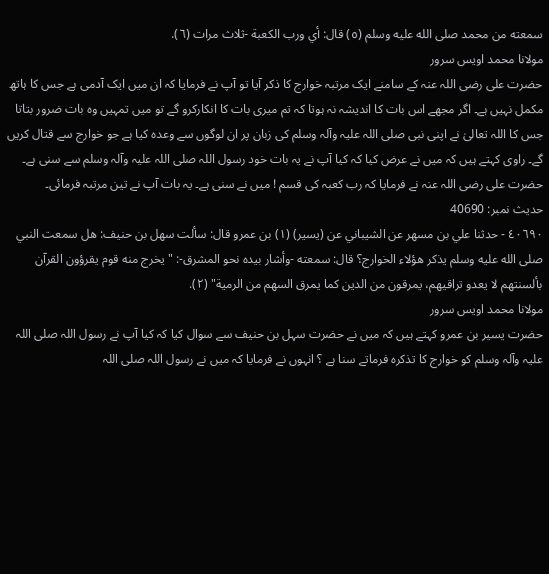سمعته من محمد صلى الله عليه وسلم (٥) قال: أي ورب الكعبة -ثلاث مرات (٦).
مولانا محمد اویس سرور
حضرت علی رضی اللہ عنہ کے سامنے ایک مرتبہ خوارج کا ذکر آیا تو آپ نے فرمایا کہ ان میں ایک آدمی ہے جس کا ہاتھ مکمل نہیں ہے۔ اگر مجھے اس بات کا اندیشہ نہ ہوتا کہ تم میری بات کا انکارکرو گے تو میں تمہیں وہ بات ضرور بتاتا جس کا اللہ تعالیٰ نے اپنی نبی صلی اللہ علیہ وآلہ وسلم کی زبان پر ان لوگوں سے وعدہ کیا ہے جو خوارج سے قتال کریں گے۔ راوی کہتے ہیں کہ میں نے عرض کیا کہ کیا آپ نے یہ بات خود رسول اللہ صلی اللہ علیہ وآلہ وسلم سے سنی ہے۔ حضرت علی رضی اللہ عنہ نے فرمایا کہ رب کعبہ کی قسم ! میں نے سنی ہے۔ یہ بات آپ نے تین مرتبہ فرمائی۔
حدیث نمبر: 40690
٤٠٦٩٠ - حدثنا علي بن مسهر عن الشيباني عن (يسير) (١) بن عمرو قال: سألت سهل بن حنيف: هل سمعت النبي صلى الله عليه وسلم يذكر هؤلاء الخوارج؟ قال: سمعته -وأشار بيده نحو المشرق-: "يخرج منه قوم يقرؤون القرآن بألسنتهم لا يعدو تراقيهم، يمرقون من الدين كما يمرق السهم من الرمية" (٢).
مولانا محمد اویس سرور
حضرت یسیر بن عمرو کہتے ہیں کہ میں نے حضرت سہل بن حنیف سے سوال کیا کہ کیا آپ نے رسول اللہ صلی اللہ علیہ وآلہ وسلم کو خوارج کا تذکرہ فرماتے سنا ہے ؟ انہوں نے فرمایا کہ میں نے رسول اللہ صلی اللہ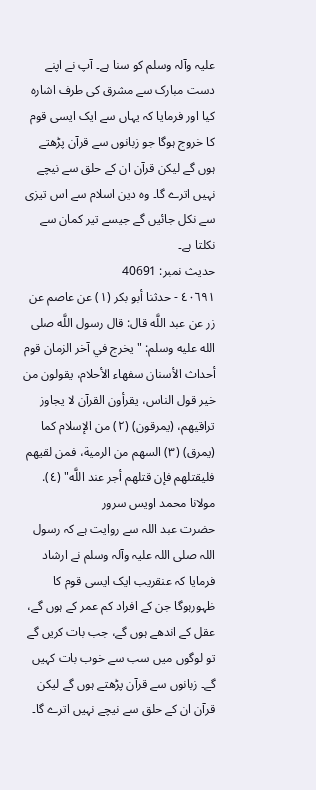علیہ وآلہ وسلم کو سنا ہے۔ آپ نے اپنے دست مبارک سے مشرق کی طرف اشارہ کیا اور فرمایا کہ یہاں سے ایک ایسی قوم کا خروج ہوگا جو زبانوں سے قرآن پڑھتے ہوں گے لیکن قرآن ان کے حلق سے نیچے نہیں اترے گا۔ وہ دین اسلام سے اس تیزی سے نکل جائیں گے جیسے تیر کمان سے نکلتا ہے۔
حدیث نمبر: 40691
٤٠٦٩١ - حدثنا أبو بكر (١) عن عاصم عن زر عن عبد اللَّه قال: قال رسول اللَّه صلى الله عليه وسلم: "يخرج في آخر الزمان قوم أحداث الأسنان سفهاء الأحلام، يقولون من خير قول الناس، يقرأون القرآن لا يجاوز تراقيهم، (يمرقون) (٢) من الإسلام كما (يمرق) (٣) السهم من الرمية، فمن لقيهم فليقتلهم فإن قتلهم أجر عند اللَّه" (٤).
مولانا محمد اویس سرور
حضرت عبد اللہ سے روایت ہے کہ رسول اللہ صلی اللہ علیہ وآلہ وسلم نے ارشاد فرمایا کہ عنقریب ایک ایسی قوم کا ظہورہوگا جن کے افراد کم عمر کے ہوں گے، عقل کے اندھے ہوں گے، جب بات کریں گے تو لوگوں میں سب سے خوب بات کہیں گے۔ زبانوں سے قرآن پڑھتے ہوں گے لیکن قرآن ان کے حلق سے نیچے نہیں اترے گا۔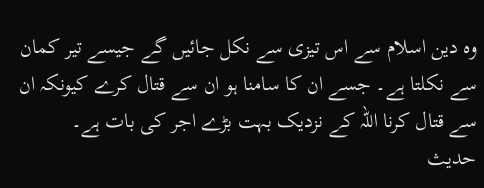وہ دین اسلام سے اس تیزی سے نکل جائیں گے جیسے تیر کمان سے نکلتا ہے۔ جسے ان کا سامنا ہو ان سے قتال کرے کیونکہ ان سے قتال کرنا اللہ کے نزدیک بہت بڑے اجر کی بات ہے۔
حدیث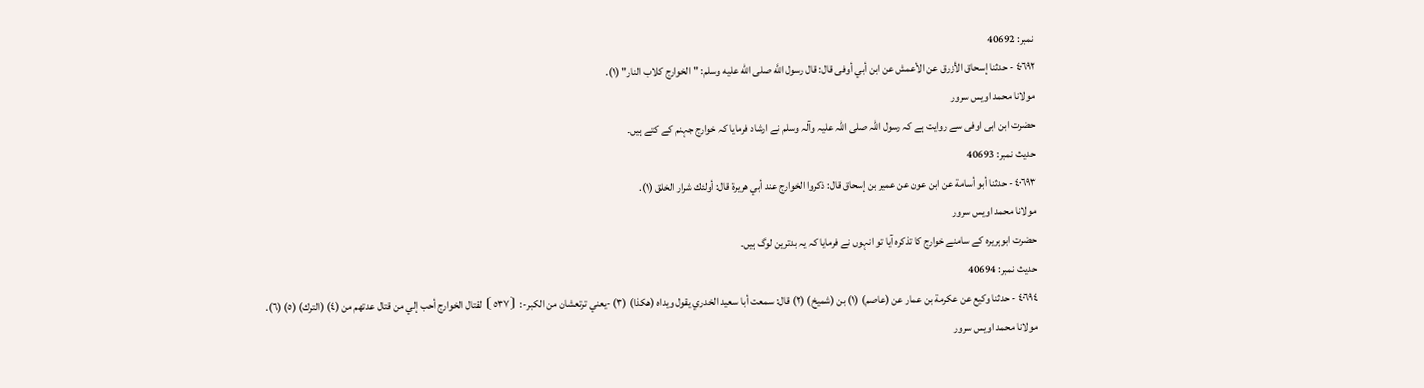نمبر: 40692
٤٠٦٩٢ - حدثنا إسحاق الأزرق عن الأعمش عن ابن أبي أوفى قال: قال رسول اللَّه صلى الله عليه وسلم: "الخوارج كلاب النار" (١).
مولانا محمد اویس سرور
حضرت ابن ابی اوفی سے روایت ہے کہ رسول اللہ صلی اللہ علیہ وآلہ وسلم نے ارشاد فرمایا کہ خوارج جہنم کے کتے ہیں۔
حدیث نمبر: 40693
٤٠٦٩٣ - حدثنا أبو أسامة عن ابن عون عن عمير بن إسحاق قال: ذكروا الخوارج عند أبي هريرة قال: أولئك شرار الخلق (١).
مولانا محمد اویس سرور
حضرت ابوہریرہ کے سامنے خوارج کا تذکرہ آیا تو انہوں نے فرمایا کہ یہ بدترین لوگ ہیں۔
حدیث نمبر: 40694
٤٠٦٩٤ - حدثنا وكيع عن عكرمة بن عمار عن (عاصم) (١) بن (شميخ) (٢) قال: سمعت أبا سعيد الخدري يقول ويداه (هكذا) (٣) -يعني ترتعشان من الكبر-: ⦗٥٣٧⦘ لقتال الخوارج أحب إلي من قتال عدتهم من (٤) (الترك) (٥) (٦).
مولانا محمد اویس سرور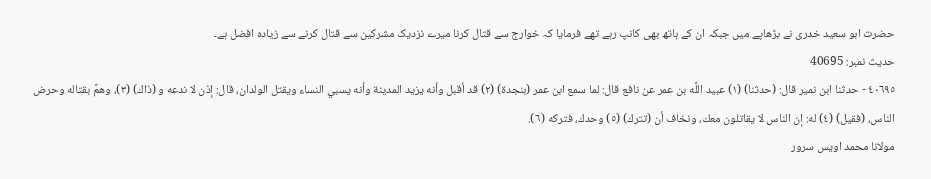حضرت ابو سعید خدری نے بڑھاپے میں جبکہ ان کے ہاتھ بھی کانپ رہے تھے فرمایا کہ خوارج سے قتال کرنا میرے نزدیک مشرکین سے قتال کرنے سے زیادہ افضل ہے۔
حدیث نمبر: 40695
٤٠٦٩٥ - حدثنا ابن نمير قال: (حدثنا) (١) عبيد اللَّه بن عمر عن نافع قال: لما سمع ابن عمر (بنجدة) (٢) قد أقبل وأنه يزيد المدينة وأنه يسبي النساء ويقتل الولدان، قال: إذن لا ندعه و (ذاك) (٣)، وهمَّ بقتاله وحرض الناس، (فقيل) (٤) له: إن الناس لا يقاتلون معك، ونخاف أن (تترك) (٥) وحدك، فتركه (٦).
مولانا محمد اویس سرور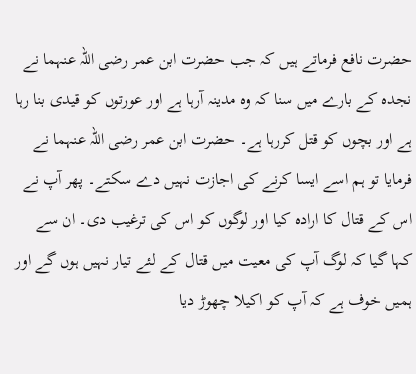حضرت نافع فرماتے ہیں کہ جب حضرت ابن عمر رضی اللہ عنہما نے نجدہ کے بارے میں سنا کہ وہ مدینہ آرہا ہے اور عورتوں کو قیدی بنا رہا ہے اور بچوں کو قتل کررہا ہے۔ حضرت ابن عمر رضی اللہ عنہما نے فرمایا تو ہم اسے ایسا کرنے کی اجازت نہیں دے سکتے۔ پھر آپ نے اس کے قتال کا ارادہ کیا اور لوگوں کو اس کی ترغیب دی۔ ان سے کہا گیا کہ لوگ آپ کی معیت میں قتال کے لئے تیار نہیں ہوں گے اور ہمیں خوف ہے کہ آپ کو اکیلا چھوڑ دیا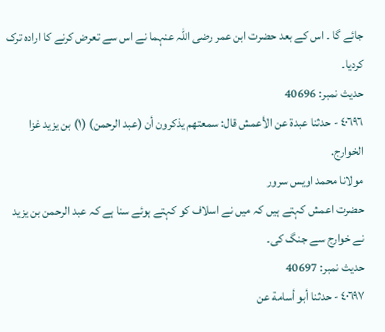جائے گا ۔ اس کے بعد حضرت ابن عمر رضی اللہ عنہما نے اس سے تعرض کرنے کا ارادہ ترک کردیا۔
حدیث نمبر: 40696
٤٠٦٩٦ - حدثنا عبدة عن الأعمش قال: سمعتهم يذكرون أن (عبد الرحمن) (١) بن يزيد غزا الخوارج.
مولانا محمد اویس سرور
حضرت اعمش کہتے ہیں کہ میں نے اسلاف کو کہتے ہوئے سنا ہے کہ عبد الرحمن بن یزید نے خوارج سے جنگ کی۔
حدیث نمبر: 40697
٤٠٦٩٧ - حدثنا أبو أسامة عن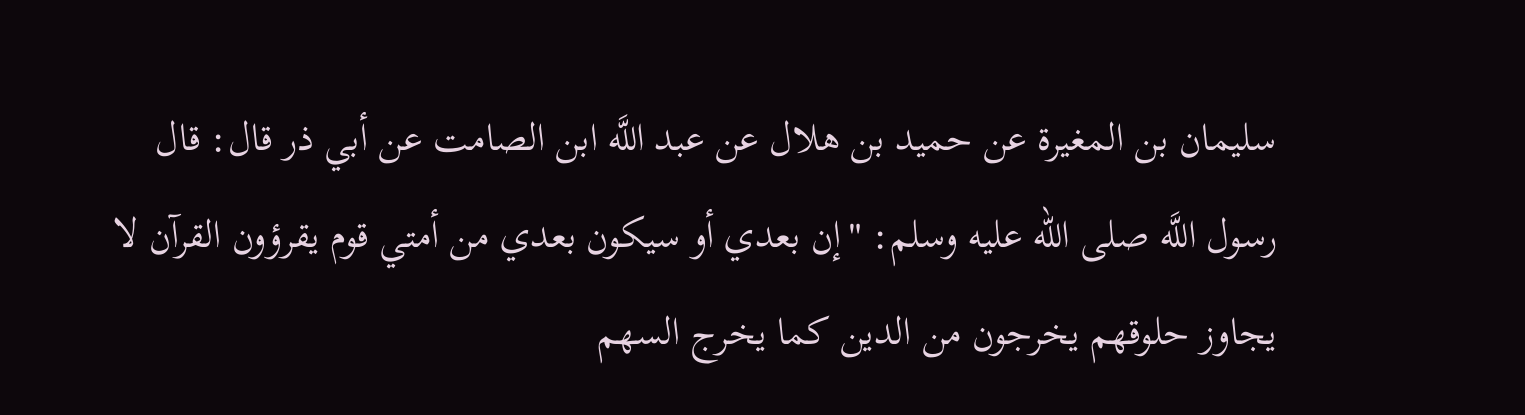سليمان بن المغيرة عن حميد بن هلال عن عبد اللَّه ابن الصامت عن أبي ذر قال: قال رسول اللَّه صلى الله عليه وسلم: "إن بعدي أو سيكون بعدي من أمتي قوم يقرؤون القرآن لا يجاوز حلوقهم يخرجون من الدين كما يخرج السهم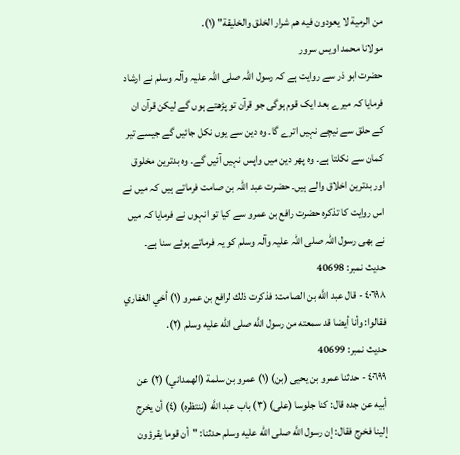من الرمية لا يعودون فيه هم شرار الخلق والخليقة" (١).
مولانا محمد اویس سرور
حضرت ابو ذر سے روایت ہے کہ رسول اللہ صلی اللہ علیہ وآلہ وسلم نے ارشاد فرمایا کہ میرے بعد ایک قوم ہوگی جو قرآن تو پڑھتے ہوں گے لیکن قرآن ان کے حلق سے نیچے نہیں اترے گا۔ وہ دین سے یوں نکل جائیں گے جیسے تیر کمان سے نکلتا ہے۔ وہ پھر دین میں واپس نہیں آئیں گے۔ وہ بدترین مخلوق اور بدترین اخلاق والے ہیں۔ حضرت عبد اللہ بن صامت فرماتے ہیں کہ میں نے اس روایت کا تذکرہ حضرت رافع بن عمرو سے کیا تو انہوں نے فرمایا کہ میں نے بھی رسول اللہ صلی اللہ علیہ وآلہ وسلم کو یہ فرماتے ہوئے سنا ہے۔
حدیث نمبر: 40698
٤٠٦٩٨ - قال عبد اللَّه بن الصامت: فذكرت ذلك لرافع بن عمرو (١) أخي الغفاري فقالوا: وأنا أيضا قد سمعته من رسول اللَّه صلى الله عليه وسلم (٢).
حدیث نمبر: 40699
٤٠٦٩٩ - حدثنا عمرو بن يحيى (بن) (١) عمرو بن سلمة (الهمداني) (٢) عن أبيه عن جده قال: كنا جلوسا (على) (٣) باب عبد اللَّه (ننتظره) (٤) أن يخرج إلينا فخرج فقال: إن رسول اللَّه صلى الله عليه وسلم حدثنا: "أن قوما يقرؤون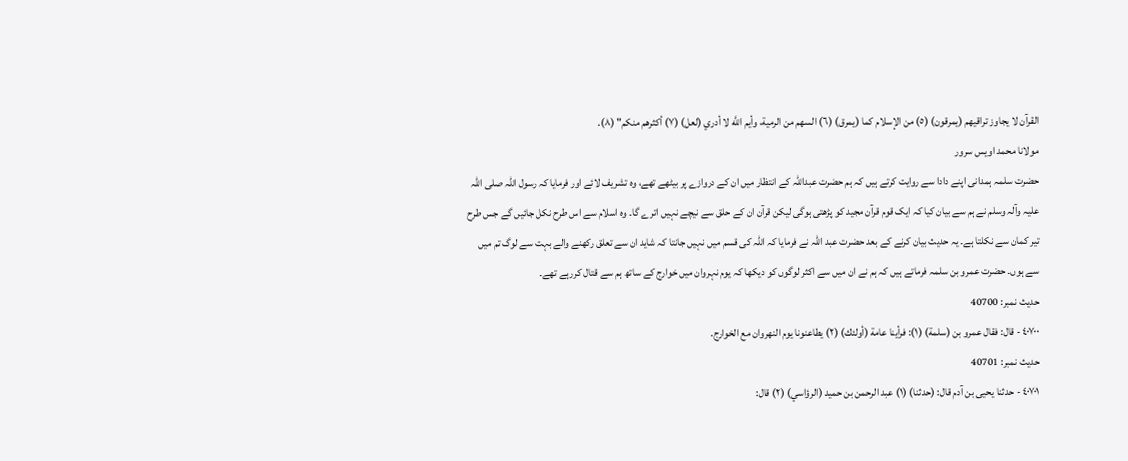القرآن لا يجاوز تراقيهم (يمرقون) (٥) من الإسلام كما (يمرق) (٦) السهم من الرمية، وأيم اللَّه لا أدري (لعل) (٧) أكثرهم منكم" (٨).
مولانا محمد اویس سرور
حضرت سلمہ ہمدانی اپنے دادا سے روایت کرتے ہیں کہ ہم حضرت عبداللہ کے انتظار میں ان کے دروازے پر بیٹھے تھے، وہ تشریف لائے اور فرمایا کہ رسول اللہ صلی اللہ علیہ وآلہ وسلم نے ہم سے بیان کیا کہ ایک قوم قرآن مجید کو پڑھتی ہوگی لیکن قرآن ان کے حلق سے نیچے نہیں اترے گا۔ وہ اسلام سے اس طرح نکل جائیں گے جس طرح تیر کمان سے نکلتا ہے۔ یہ حدیث بیان کرنے کے بعد حضرت عبد اللہ نے فرمایا کہ اللہ کی قسم میں نہیں جانتا کہ شاید ان سے تعلق رکھنے والے بہت سے لوگ تم میں سے ہوں۔ حضرت عمرو بن سلمہ فرماتے ہیں کہ ہم نے ان میں سے اکثر لوگوں کو دیکھا کہ یوم نہروان میں خوارج کے ساتھ ہم سے قتال کررہے تھے۔
حدیث نمبر: 40700
٤٠٧٠٠ - قال: فقال عمرو بن (سلمة) (١): فرأينا عامة (أولئك) (٢) يطاعنونا يوم النهروان مع الخوارج.
حدیث نمبر: 40701
٤٠٧٠١ - حدثنا يحيى بن آدم قال: (حدثنا) (١) عبد الرحمن بن حميد (الرؤاسي) (٢) قال: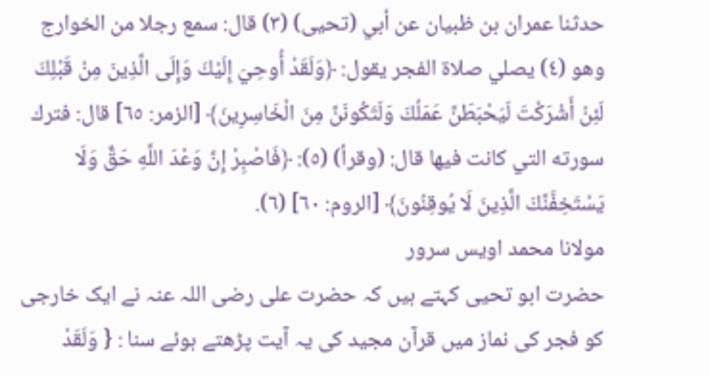حدثنا عمران بن ظبيان عن أبي (تحيى) (٣) قال: سمع رجلا من الخوارج وهو (٤) يصلي صلاة الفجر يقول: ﴿وَلَقَدْ أُوحِيَ إِلَيْكَ وَإِلَى الَّذِينَ مِنْ قَبْلِكَ لَئِنْ أَشْرَكْتَ لَيَحْبَطَنَّ عَمَلُكَ وَلَتَكُونَنَّ مِنَ الْخَاسِرِينَ﴾ [الزمر: ٦٥] قال: فترك سورته التي كانت فيها قال: (وقرأ) (٥): ﴿فَاصْبِرْ إِنَّ وَعْدَ اللَّهِ حَقٌّ وَلَا يَسْتَخِفَّنَّكَ الَّذِينَ لَا يُوقِنُونَ﴾ [الروم: ٦٠] (٦).
مولانا محمد اویس سرور
حضرت ابو تحیی کہتے ہیں کہ حضرت علی رضی اللہ عنہ نے ایک خارجی کو فجر کی نماز میں قرآن مجید کی یہ آیت پڑھتے ہوئے سنا : { وَلَقَدْ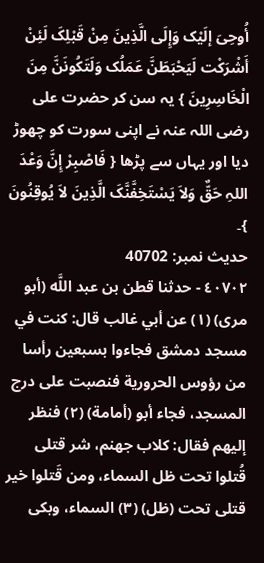أُوحِیَ إلَیْک وَإِلَی الَّذِینَ مِنْ قَبْلِکَ لَئِنْ أَشْرَکْت لَیَحْبَطَنَّ عَمَلُک وَلَتَکُونَنَّ مِنَ الْخَاسِرِینَ } یہ سن کر حضرت علی رضی اللہ عنہ نے اپنی سورت کو چھوڑ دیا اور یہاں سے پڑھا { فَاصْبِرْ إِنَّ وَعْدَ اللہِ حَقٌّ وَلاَ یَسْتَخِفَّنَّکَ الَّذِینَ لاَ یُوقِنُونَ }۔
حدیث نمبر: 40702
٤٠٧٠٢ - حدثنا قطن بن عبد اللَّه (أبو مرى) (١) عن أبي غالب قال: كنت في مسجد دمشق فجاءوا بسبعين رأسا من رؤوس الحرورية فنصبت على درج المسجد، فجاء أبو (أمامة) (٢) فنظر إليهم فقال: كلاب جهنم، شر قتلى قُتلوا تحت ظل السماء، ومن قَتلوا خير قتلى تحت (ظل) (٣) السماء، وبكى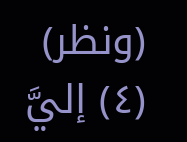(ونظر) (٤) إليَّ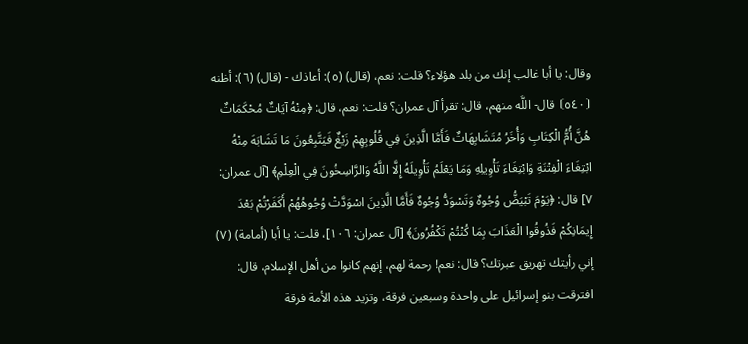وقال: يا أبا غالب إنك من بلد هؤلاء؟ قلت: نعم، (قال) (٥): أعاذك - (قال) (٦): أظنه ⦗٥٤٠⦘ قال- اللَّه منهم، قال: تقرأ آل عمران؟ قلت: نعم، قال: ﴿مِنْهُ آيَاتٌ مُحْكَمَاتٌ هُنَّ أُمُّ الْكِتَابِ وَأُخَرُ مُتَشَابِهَاتٌ فَأَمَّا الَّذِينَ فِي قُلُوبِهِمْ زَيْغٌ فَيَتَّبِعُونَ مَا تَشَابَهَ مِنْهُ ابْتِغَاءَ الْفِتْنَةِ وَابْتِغَاءَ تَأْوِيلِهِ وَمَا يَعْلَمُ تَأْوِيلَهُ إِلَّا اللَّهُ وَالرَّاسِخُونَ فِي الْعِلْمِ﴾ [آل عمران: ٧] قال: ﴿يَوْمَ تَبْيَضُّ وُجُوهٌ وَتَسْوَدُّ وُجُوهٌ فَأَمَّا الَّذِينَ اسْوَدَّتْ وُجُوهُهُمْ أَكَفَرْتُمْ بَعْدَ إِيمَانِكُمْ فَذُوقُوا الْعَذَابَ بِمَا كُنْتُمْ تَكْفُرُونَ﴾ [آل عمران: ١٠٦]، قلت: يا أبا (أمامة) (٧) إني رأيتك تهريق عبرتك؟ قال: نعم! رحمة لهم، إنهم كانوا من أهل الإسلام، قال: افترقت بنو إسرائيل على واحدة وسبعين فرقة، وتزيد هذه الأمة فرقة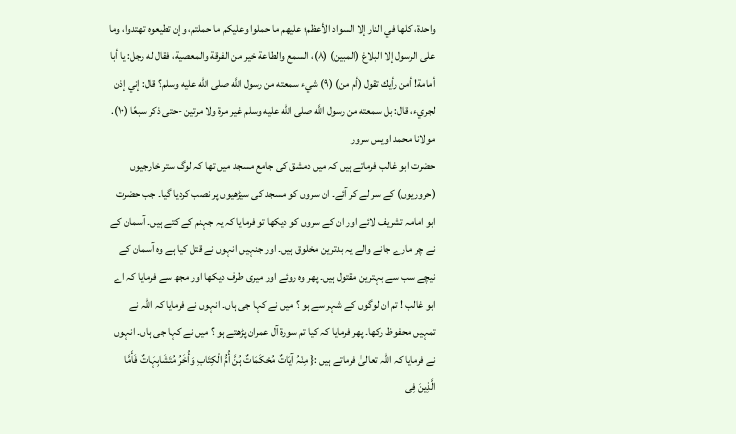واحدة، كلها في النار إلا السواد الأعظم؛ عليهم ما حملوا وعليكم ما حملتم، وإن تطيعوه تهتدوا، وما على الرسول إلا البلاغ (المبين) (٨)، السمع والطاعة خير من الفرقة والمعصية، فقال له رجل: يا أبا أمامة! أمن رأيك تقول (أم من) (٩) شيء سمعته من رسول اللَّه صلى الله عليه وسلم؟ قال: إني إذن لجريء، قال: بل سمعته من رسول اللَّه صلى الله عليه وسلم غير مرة ولا مرتين -حتى ذكر سبعًا (١٠).
مولانا محمد اویس سرور
حضرت ابو غالب فرماتے ہیں کہ میں دمشق کی جامع مسجد میں تھا کہ لوگ ستر خارجیوں (حروریوں) کے سر لے کر آئے۔ ان سروں کو مسجد کی سیڑھیوں پر نصب کردیا گیا۔ جب حضرت ابو امامہ تشریف لائے اور ان کے سروں کو دیکھا تو فرمایا کہ یہ جہنم کے کتے ہیں۔ آسمان کے نے چر مارے جانے والے یہ بدترین مخلوق ہیں۔ اور جنہیں انہوں نے قتل کیا ہے وہ آسمان کے نیچے سب سے بہترین مقتول ہیں۔ پھر وہ روئے اور میری طرف دیکھا اور مجھ سے فرمایا کہ اے ابو غالب ! تم ان لوگوں کے شہر سے ہو ؟ میں نے کہا جی ہاں۔ انہوں نے فرمایا کہ اللہ نے تمہیں محفوظ رکھا۔ پھر فرمایا کہ کیا تم سورة آل عمران پڑھتے ہو ؟ میں نے کہا جی ہاں۔ انہوں نے فرمایا کہ اللہ تعالیٰ فرماتے ہیں :{ مِنْہُ آیَاتٌ مُحْکَمَاتٌ ہُنَّ أُمُّ الْکِتَابِ وَأُخَرُ مُتَشَابِہَاتٌ فَأَمَّا الَّذِینَ فِی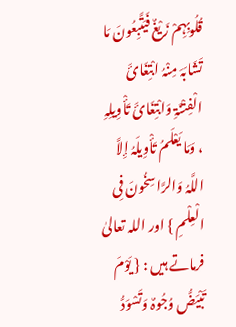قُلُوبِہِمْ زَیْغٌ فَیَتَّبِعُونَ مَا تَشَابَہَ مِنْہُ ابْتِغَائَ الْفِتْنَۃِ وَابْتِغَائَ تَأْوِیلِہِ ، وَمَا یَعْلَمُ تَأْوِیلَہُ إِلاَّ اللَّہُ وَالرَّاسِخُونَ فِی الْعِلْمِ } اور اللہ تعالیٰ فرماتے ہیں : { یَوْمَ تَبْیَضُّ وُجُوہٌ وَتَسْوَدُّ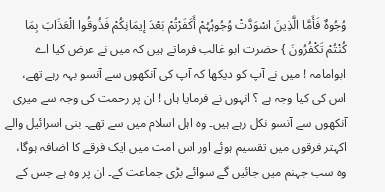وُجُوہٌ فَأَمَّا الَّذِینَ اسْوَدَّتْ وُجُوہُہُمْ أَکَفَرْتُمْ بَعْدَ إیمَانِکُمْ فَذُوقُوا الْعَذَابَ بِمَا کُنْتُمْ تَکْفُرُونَ } حضرت ابو غالب فرماتے ہیں کہ میں نے عرض کیا اے ابوامامہ ! میں نے آپ کو دیکھا کہ آپ کی آنکھوں سے آنسو بہہ رہے تھے، اس کی کیا وجہ ہے ؟ انہوں نے فرمایا ہاں ! ان پر رحمت کی وجہ سے میری آنکھوں سے آنسو نکل رہے ہیں۔ وہ اہل اسلام میں سے تھے۔ بنی اسرائیل والے اکہتر فرقوں میں تقسیم ہوئے اور اس امت میں ایک فرقے کا اضافہ ہوگا، وہ سب جہنم میں جائیں گے سوائے بڑی جماعت کے۔ ان پر وہ ہے جس کے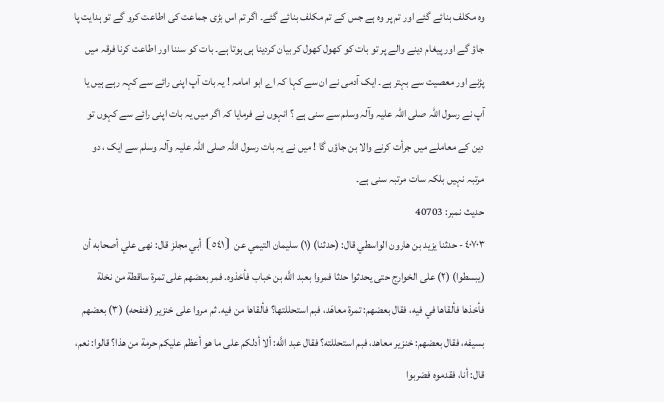وہ مکلف بنائے گئے اور تم پر وہ ہے جس کے تم مکلف بنائے گئے۔ اگر تم اس بڑی جماعت کی اطاعت کرو گے تو ہدایت پا جاؤ گے اور پیغام دینے والے پر تو بات کو کھول کھول کر بیان کردینا ہی ہوتا ہے۔ بات کو سننا اور اطاعت کرنا فرقہ میں پڑنے اور معصیت سے بہتر ہے۔ ایک آدمی نے ان سے کہا کہ اے ابو امامہ ! یہ بات آپ اپنی رائے سے کہہ رہے ہیں یا آپ نے رسول اللہ صلی اللہ علیہ وآلہ وسلم سے سنی ہے ؟ انہوں نے فرمایا کہ اگر میں یہ بات اپنی رائے سے کہوں تو دین کے معاملے میں جرأت کرنے والا بن جاؤں گا ! میں نے یہ بات رسول اللہ صلی اللہ علیہ وآلہ وسلم سے ایک ، دو مرتبہ نہیں بلکہ سات مرتبہ سنی ہے۔
حدیث نمبر: 40703
٤٠٧٠٣ - حدثنا يزيد بن هارون الواسطي قال: (حدثنا) (١) سليمان التيمي عن ⦗٥٤١⦘ أبي مجلز قال: نهى علي أصحابه أن (يبسطوا) (٢) على الخوارج حتى يحدثوا حدثا فمروا بعبد اللَّه بن خباب فأخذوه. فمر بعضهم على تمرة ساقطة من نخلة فأخذها فألقاها في فيه، فقال بعضهم: تمرة معاهَد، فبم استحللتها؟ فألقاها من فيه. ثم مروا على خنزير (فنفحه) (٣) بعضهم بسيفه، فقال بعضهم: خنزير معاهد، فبم استحللته؟ فقال عبد اللَّه: ألا أدلكم على ما هو أعظم عليكم حرمة من هذا؟ قالوا: نعم، قال: أنا، فقدموه فضربوا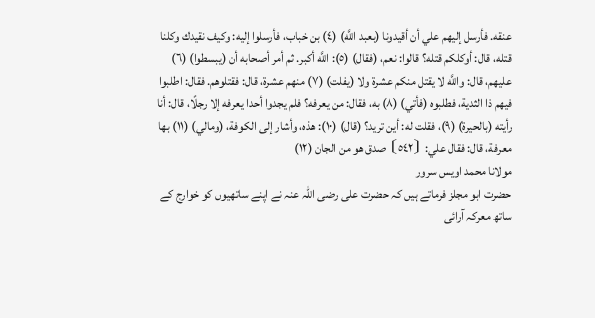عنقه. فأرسل إليهم علي أن أقيدونا (بعبد اللَّه) (٤) بن خباب، فأرسلوا إليه: وكيف نقيدك وكلنا قتله، قال: أوكلكم قتله؟ قالوا: نعم، (فقال) (٥): اللَّه أكبر. ثم أمر أصحابه أن (يبسطوا) (٦) عليهم، قال: واللَّه لا يقتل منكم عشرة ولا (يفلت) (٧) منهم عشرة، قال: فقتلوهم. فقال: اطلبوا فيهم ذا الثدية، فطلبوه (فأتي) (٨) به، فقال: من يعرفه؟ فلم يجدوا أحدا يعرفه إلا رجلًا، قال: أنا رأيته (بالحيرة) (٩)، فقلت له: أين تريد؟ (قال) (١٠): هذه، وأشار إلى الكوفة، (ومالي) (١١) بها معرفة، قال: فقال علي: ⦗٥٤٢⦘ صدق هو من الجان (١٢)
مولانا محمد اویس سرور
حضرت ابو مجلز فرماتے ہیں کہ حضرت علی رضی اللہ عنہ نے اپنے ساتھیوں کو خوارج کے ساتھ معرکہ آرائی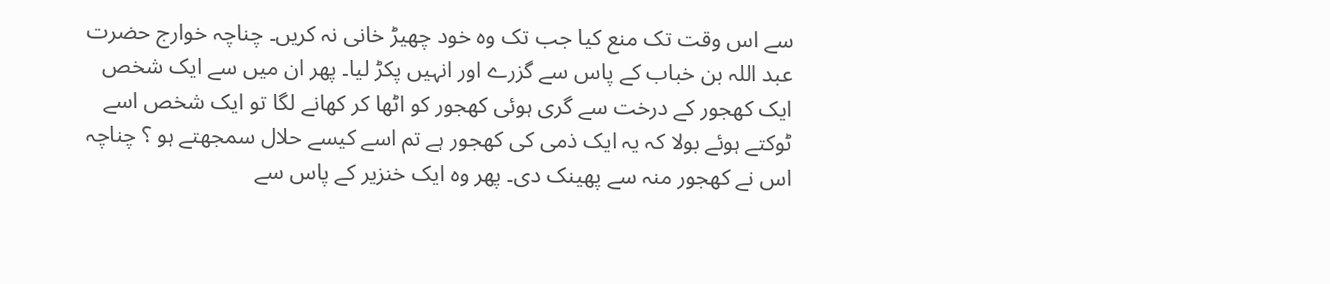سے اس وقت تک منع کیا جب تک وہ خود چھیڑ خانی نہ کریں۔ چناچہ خوارج حضرت عبد اللہ بن خباب کے پاس سے گزرے اور انہیں پکڑ لیا۔ پھر ان میں سے ایک شخص ایک کھجور کے درخت سے گری ہوئی کھجور کو اٹھا کر کھانے لگا تو ایک شخص اسے ٹوکتے ہوئے بولا کہ یہ ایک ذمی کی کھجور ہے تم اسے کیسے حلال سمجھتے ہو ؟ چناچہ اس نے کھجور منہ سے پھینک دی۔ پھر وہ ایک خنزیر کے پاس سے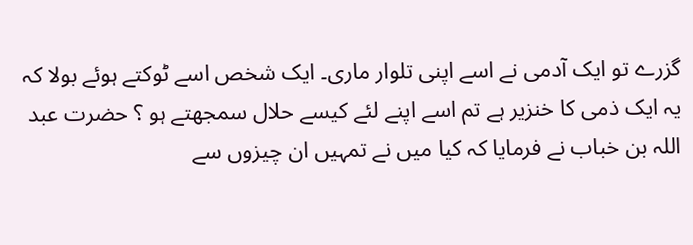گزرے تو ایک آدمی نے اسے اپنی تلوار ماری۔ ایک شخص اسے ٹوکتے ہوئے بولا کہ یہ ایک ذمی کا خنزیر ہے تم اسے اپنے لئے کیسے حلال سمجھتے ہو ؟ حضرت عبد اللہ بن خباب نے فرمایا کہ کیا میں نے تمہیں ان چیزوں سے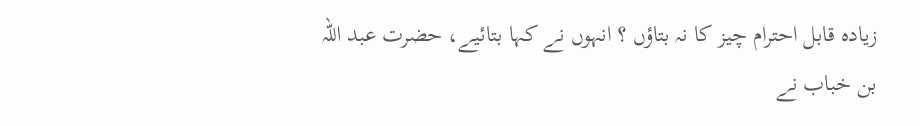زیادہ قابل احترام چیز کا نہ بتاؤں ؟ انہوں نے کہا بتائیے، حضرت عبد اللہ بن خباب نے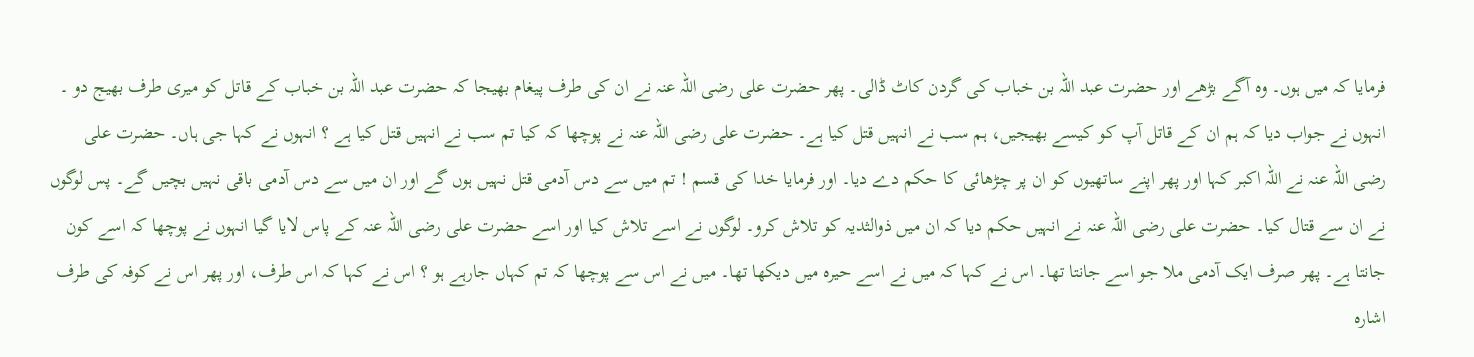فرمایا کہ میں ہوں۔ وہ آگے بڑھے اور حضرت عبد اللہ بن خباب کی گردن کاٹ ڈالی۔ پھر حضرت علی رضی اللہ عنہ نے ان کی طرف پیغام بھیجا کہ حضرت عبد اللہ بن خباب کے قاتل کو میری طرف بھیج دو ۔ انہوں نے جواب دیا کہ ہم ان کے قاتل آپ کو کیسے بھیجیں، ہم سب نے انہیں قتل کیا ہے۔ حضرت علی رضی اللہ عنہ نے پوچھا کہ کیا تم سب نے انہیں قتل کیا ہے ؟ انہوں نے کہا جی ہاں۔ حضرت علی رضی اللہ عنہ نے اللہ اکبر کہا اور پھر اپنے ساتھیوں کو ان پر چڑھائی کا حکم دے دیا۔ اور فرمایا خدا کی قسم ! تم میں سے دس آدمی قتل نہیں ہوں گے اور ان میں سے دس آدمی باقی نہیں بچیں گے۔ پس لوگوں نے ان سے قتال کیا۔ حضرت علی رضی اللہ عنہ نے انہیں حکم دیا کہ ان میں ذوالثدیہ کو تلاش کرو۔ لوگوں نے اسے تلاش کیا اور اسے حضرت علی رضی اللہ عنہ کے پاس لایا گیا انہوں نے پوچھا کہ اسے کون جانتا ہے۔ پھر صرف ایک آدمی ملا جو اسے جانتا تھا۔ اس نے کہا کہ میں نے اسے حیرہ میں دیکھا تھا۔ میں نے اس سے پوچھا کہ تم کہاں جارہے ہو ؟ اس نے کہا کہ اس طرف، اور پھر اس نے کوفہ کی طرف اشارہ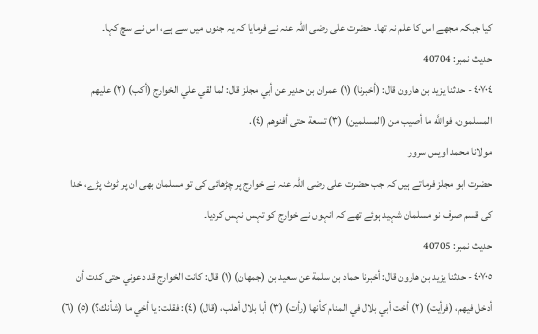کیا جبکہ مجھے اس کا علم نہ تھا۔ حضرت علی رضی اللہ عنہ نے فرمایا کہ یہ جنوں میں سے ہے، اس نے سچ کہا۔
حدیث نمبر: 40704
٤٠٧٠٤ - حدثنا يزيد بن هارون قال: (أخبرنا) (١) عمران بن حدير عن أبي مجلز قال: لما لقي علي الخوارج (أكب) (٢) عليهم المسلمون، فواللَّه ما أصيب من (المسلمين) (٣) تسعة حتى أفنوهم (٤).
مولانا محمد اویس سرور
حضرت ابو مجلز فرماتے ہیں کہ جب حضرت علی رضی اللہ عنہ نے خوارج پر چڑھائی کی تو مسلمان بھی ان پر ٹوٹ پڑے، خدا کی قسم صرف نو مسلمان شہید ہوئے تھے کہ انہوں نے خوارج کو تہس نہس کردیا۔
حدیث نمبر: 40705
٤٠٧٠٥ - حدثنا يزيد بن هارون قال: أخبرنا حماد بن سلمة عن سعيد بن (جمهان) (١) قال: كانت الخوارج قد دعوني حتى كدت أن أدخل فيهم، (فرأيت) (٢) أخت أبي بلال في المنام كأنها (رأت) (٣) أبا بلال أهلب، (قال) (٤): فقلت: يا أخي ما (شأنك؟) (٥) (٦)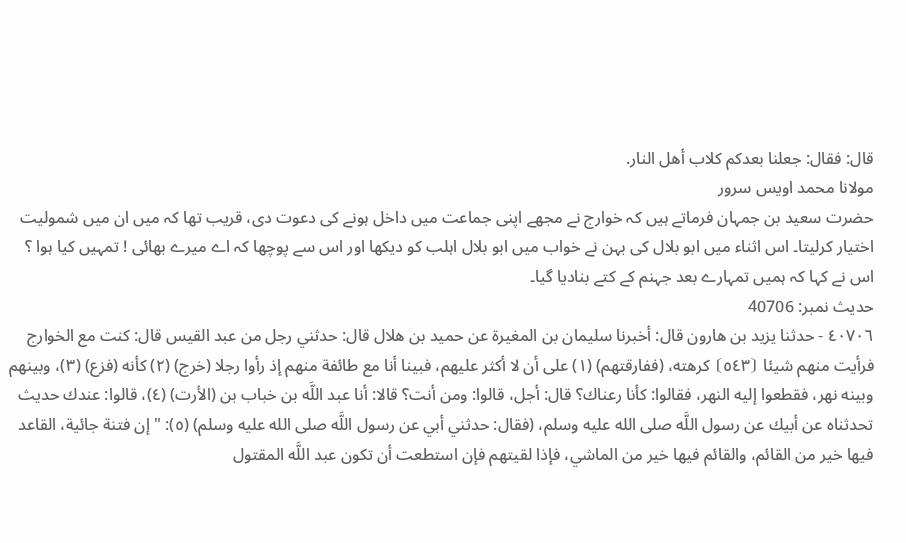قال: فقال: جعلنا بعدكم كلاب أهل النار.
مولانا محمد اویس سرور
حضرت سعید بن جمہان فرماتے ہیں کہ خوارج نے مجھے اپنی جماعت میں داخل ہونے کی دعوت دی، قریب تھا کہ میں ان میں شمولیت اختیار کرلیتا۔ اس اثناء میں ابو بلال کی بہن نے خواب میں ابو بلال اہلب کو دیکھا اور اس سے پوچھا کہ اے میرے بھائی ! تمہیں کیا ہوا ؟ اس نے کہا کہ ہمیں تمہارے بعد جہنم کے کتے بنادیا گیا۔
حدیث نمبر: 40706
٤٠٧٠٦ - حدثنا يزيد بن هارون قال: أخبرنا سليمان بن المغيرة عن حميد بن هلال قال: حدثني رجل من عبد القيس قال: كنت مع الخوارج فرأيت منهم شيئا ⦗٥٤٣⦘ كرهته، (ففارقتهم) (١) على أن لا أكثر عليهم، فبينا أنا مع طائفة منهم إذ رأوا رجلا (خرج) (٢) كأنه (فزع) (٣)، وبينهم وبينه نهر، فقطعوا إليه النهر، فقالوا: كأنا رعناك؟ قال: أجل، قالوا: ومن أنت؟ قالا: أنا عبد اللَّه بن خباب بن (الأرت) (٤)، قالوا: عندك حديث تحدثناه عن أبيك عن رسول اللَّه صلى الله عليه وسلم، (فقال: حدثني أبي عن رسول اللَّه صلى الله عليه وسلم) (٥): "إن فتنة جائية، القاعد فيها خير من القائم، والقائم فيها خير من الماشي، فإذا لقيتهم فإن استطعت أن تكون عبد اللَّه المقتول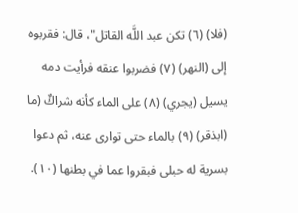(فلا) (٦) تكن عبد اللَّه القاتل"، قال: فقربوه إلى (النهر) (٧) فضربوا عنقه فرأيت دمه يسيل (يجري) (٨) على الماء كأنه شراكٌ (ما (ابذقر) (٩) بالماء حتى توارى عنه، ثم دعوا بسرية له حبلى فبقروا عما في بطنها (١٠).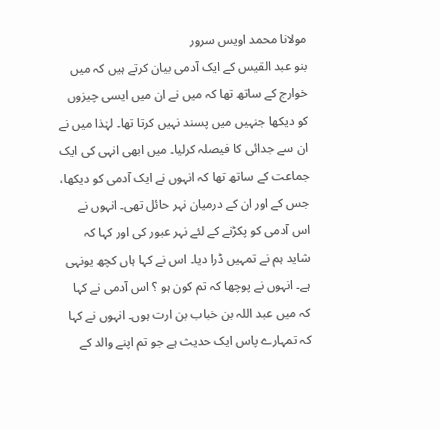مولانا محمد اویس سرور
بنو عبد القیس کے ایک آدمی بیان کرتے ہیں کہ میں خوارج کے ساتھ تھا کہ میں نے ان میں ایسی چیزوں کو دیکھا جنہیں میں پسند نہیں کرتا تھا۔ لہٰذا میں نے ان سے جدائی کا فیصلہ کرلیا۔ میں ابھی انہی کی ایک جماعت کے ساتھ تھا کہ انہوں نے ایک آدمی کو دیکھا، جس کے اور ان کے درمیان نہر حائل تھی۔ انہوں نے اس آدمی کو پکڑنے کے لئے نہر عبور کی اور کہا کہ شاید ہم نے تمہیں ڈرا دیا۔ اس نے کہا ہاں کچھ یونہی ہے۔ انہوں نے پوچھا کہ تم کون ہو ؟ اس آدمی نے کہا کہ میں عبد اللہ بن خباب بن ارت ہوں۔ انہوں نے کہا کہ تمہارے پاس ایک حدیث ہے جو تم اپنے والد کے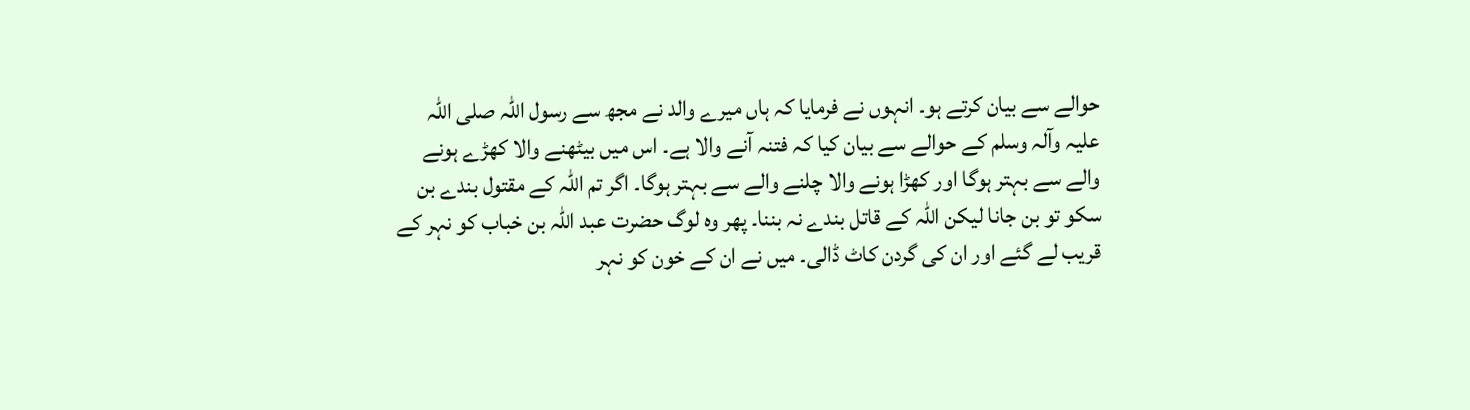حوالے سے بیان کرتے ہو۔ انہوں نے فرمایا کہ ہاں میرے والد نے مجھ سے رسول اللہ صلی اللہ علیہ وآلہ وسلم کے حوالے سے بیان کیا کہ فتنہ آنے والا ہے۔ اس میں بیٹھنے والا کھڑے ہونے والے سے بہتر ہوگا اور کھڑا ہونے والا چلنے والے سے بہتر ہوگا۔ اگر تم اللہ کے مقتول بندے بن سکو تو بن جانا لیکن اللہ کے قاتل بندے نہ بننا۔ پھر وہ لوگ حضرت عبد اللہ بن خباب کو نہر کے قریب لے گئے اور ان کی گردن کاٹ ڈالی۔ میں نے ان کے خون کو نہر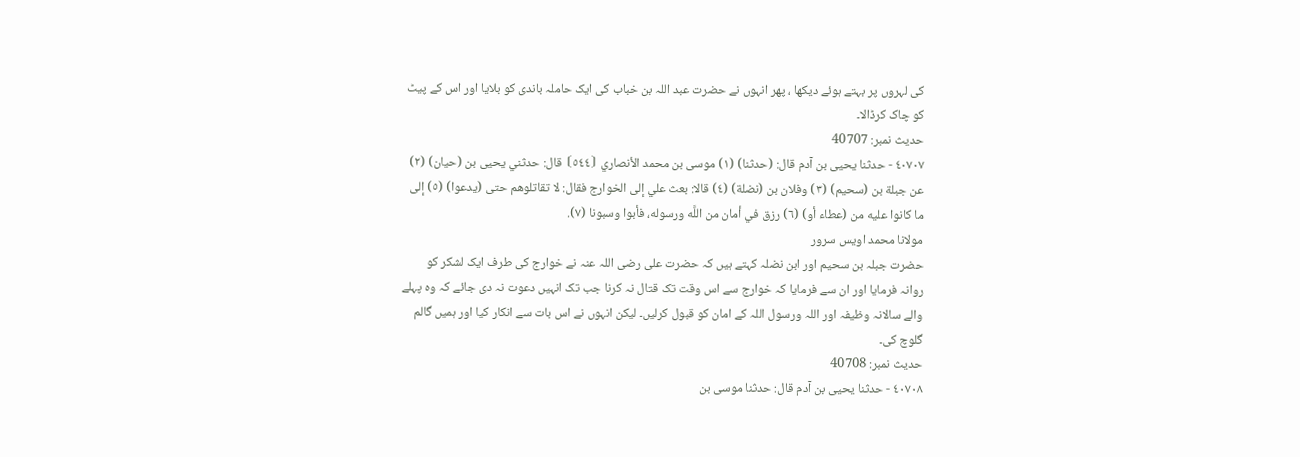کی لہروں پر بہتے ہوئے دیکھا ، پھر انہوں نے حضرت عبد اللہ بن خباب کی ایک حاملہ باندی کو بلایا اور اس کے پیٹ کو چاک کرڈالا۔
حدیث نمبر: 40707
٤٠٧٠٧ - حدثنا يحيى بن آدم قال: (حدثنا) (١) موسى بن محمد الأنصاري ⦗٥٤٤⦘ قال: حدثني يحيى بن (حيان) (٢) عن جبلة بن (سحيم) (٣) وفلان بن (نضلة) (٤) قالا: بعث علي إلى الخوارج فقال: لا تقاتلوهم حتى (يدعوا) (٥) إلى ما كانوا عليه من (عطاء أو) (٦) رزق في أمان من اللَّه ورسوله، فأبوا وسبونا (٧).
مولانا محمد اویس سرور
حضرت جبلہ بن سحیم اور ابن نضلہ کہتے ہیں کہ حضرت علی رضی اللہ عنہ نے خوارج کی طرف ایک لشکر کو روانہ فرمایا اور ان سے فرمایا کہ خوارج سے اس وقت تک قتال نہ کرنا جب تک انہیں دعوت نہ دی جائے کہ وہ پہلے والے سالانہ وظیفہ اور اللہ ورسول اللہ کے امان کو قبول کرلیں۔ لیکن انہوں نے اس بات سے انکار کیا اور ہمیں گالم گلوچ کی۔
حدیث نمبر: 40708
٤٠٧٠٨ - حدثنا يحيى بن آدم قال: حدثنا موسى بن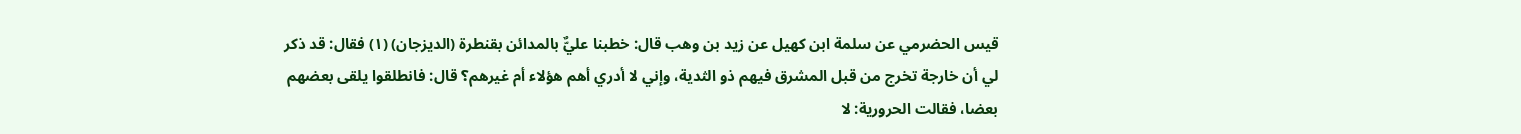قيس الحضرمي عن سلمة ابن كهيل عن زيد بن وهب قال: خطبنا عليٌّ بالمدائن بقنطرة (الديزجان) (١) فقال: قد ذكر لي أن خارجة تخرج من قبل المشرق فيهم ذو الثدية، وإني لا أدري أهم هؤلاء أم غيرهم؟ قال: فانطلقوا يلقى بعضهم بعضا، فقالت الحرورية: لا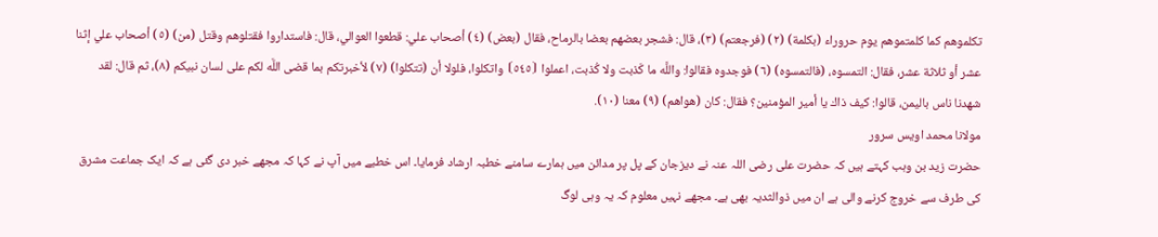تكلموهم كما كلمتموهم يوم حروراء (بكلمة) (٢) (فرجعتم) (٣)، قال: فشجر بعضهم بعضا بالرماح، فقال (بعض) (٤) أصحاب علي: قطعوا العوالي، قال: فاستداروا فقتلوهم وقتل (من) (٥) أصحاب علي إثنا عشر أو ثلاثة عشر، فقال: التمسوه، (فالتمسوه) (٦) فوجدوه فقالوا: واللَّه ما كَذبت ولا كُذبت، اعملوا ⦗٥٤٥⦘ واتكلوا، فلولا أن (تتكلوا) (٧) لأخبرتكم بما قضى اللَّه لكم على لسان نبيكم (٨)، ثم قال: لقد شهدنا ناس باليمن، قالوا: كيف ذاك يا أمير المؤمنين؟ فقال: كان (هواهم) (٩) معنا (١٠).
مولانا محمد اویس سرور
حضرت زید بن وہب کہتے ہیں کہ حضرت علی رضی اللہ عنہ نے دیزجان کے پل پر مدائن میں ہمارے سامنے خطبہ ارشاد فرمایا۔ اس خطبے میں آپ نے کہا کہ مجھے خبر دی گئی ہے کہ ایک جماعت مشرق کی طرف سے خروج کرنے والی ہے ان میں ذوالثدیہ بھی ہے۔ مجھے نہیں معلوم کہ یہ وہی لوگ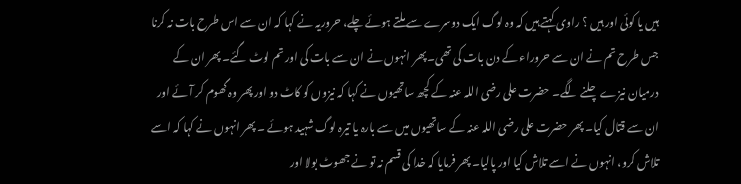ہیں یا کوئی اور ہیں ؟ راوی کہتے ہیں کہ وہ لوگ ایک دوسرے سے ملتے ہوئے چلے، حروریہ نے کہا کہ ان سے اس طرح بات نہ کرنا جس طرح تم نے ان سے حروراء کے دن بات کی تھی۔ پھر انہوں نے ان سے بات کی اور تم لوٹ گئے۔ پھر ان کے درمیان نیزے چلنے لگے۔ حضرت علی رضی اللہ عنہ کے کچھ ساتھیوں نے کہا کہ نیزوں کو کاٹ دو اور پھر وہ گھوم کر آئے اور ان سے قتال کیا۔ پھر حضرت علی رضی اللہ عنہ کے ساتھیوں میں سے بارہ یا تیرہ لوگ شہید ہوئے ۔ پھر انہوں نے کہا کہ اسے تلاش کرو، انہوں نے اسے تلاش کیا اور پالیا۔ پھر فرمایا کہ خدا کی قسم نہ تو نے جھوٹ بولا اور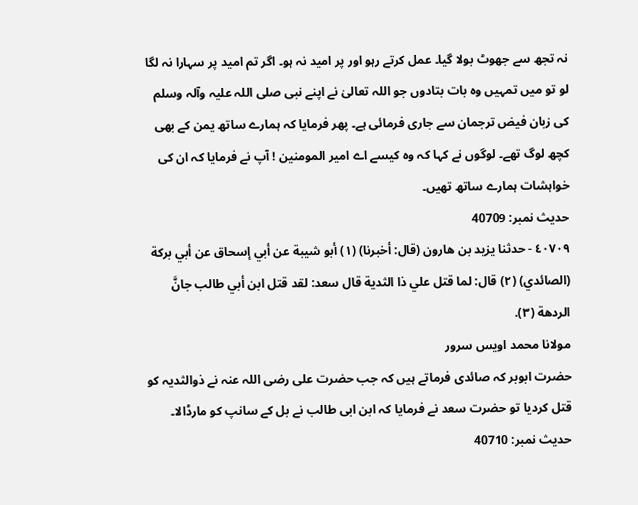نہ تجھ سے جھوٹ بولا گیا۔ عمل کرتے رہو اور پر امید نہ ہو۔ اگر تم امید پر سہارا نہ لگا لو تو میں تمہیں وہ بات بتادوں جو اللہ تعالیٰ نے اپنے نبی صلی اللہ علیہ وآلہ وسلم کی زبان فیض ترجمان سے جاری فرمائی ہے۔ پھر فرمایا کہ ہمارے ساتھ یمن کے بھی کچھ لوگ تھے۔ لوگوں نے کہا کہ وہ کیسے اے امیر المومنین ! آپ نے فرمایا کہ ان کی خواہشات ہمارے ساتھ تھیں۔
حدیث نمبر: 40709
٤٠٧٠٩ - حدثنا يزيد بن هارون (قال: أخبرنا) (١) أبو شيبة عن أبي إسحاق عن أبي بركة (الصائدي) (٢) قال: لما قتل علي ذا الثدية قال سعد: لقد قتل ابن أبي طالب جانَّ الردهة (٣).
مولانا محمد اویس سرور
حضرت ابوبر کہ صائدی فرماتے ہیں کہ جب حضرت علی رضی اللہ عنہ نے ذوالثدیہ کو قتل کردیا تو حضرت سعد نے فرمایا کہ ابن ابی طالب نے بل کے سانپ کو مارڈالا۔
حدیث نمبر: 40710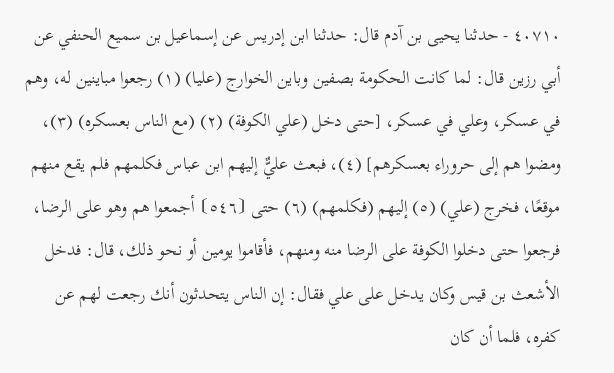٤٠٧١٠ - حدثنا يحيى بن آدم قال: حدثنا ابن إدريس عن إسماعيل بن سميع الحنفي عن أبي رزين قال: لما كانت الحكومة بصفين وباين الخوارج (عليا) (١) رجعوا مباينين له، وهم في عسكر، وعلي في عسكر، [حتى دخل (علي الكوفة) (٢) (مع الناس بعسكره) (٣)، ومضوا هم إلى حروراء بعسكرهم] (٤)، فبعث عليٌّ إليهم ابن عباس فكلمهم فلم يقع منهم موقعًا، فخرج (علي) (٥) إليهم (فكلمهم) (٦) حتى ⦗٥٤٦⦘ أجمعوا هم وهو على الرضا، فرجعوا حتى دخلوا الكوفة على الرضا منه ومنهم، فأقاموا يومين أو نحو ذلك، قال: فدخل الأشعث بن قيس وكان يدخل على علي فقال: إن الناس يتحدثون أنك رجعت لهم عن كفره، فلما أن كان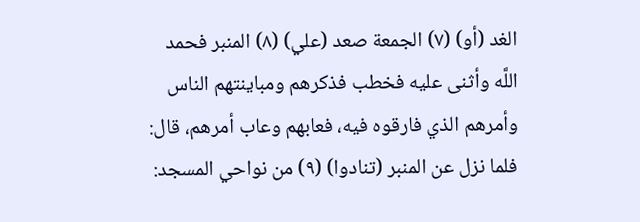الغد (أو) (٧) الجمعة صعد (علي) (٨) المنبر فحمد اللَّه وأثنى عليه فخطب فذكرهم ومباينتهم الناس وأمرهم الذي فارقوه فيه، فعابهم وعاب أمرهم، قال: فلما نزل عن المنبر (تنادوا) (٩) من نواحي المسجد: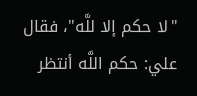"لا حكم إلا للَّه"، فقال علي: حكم اللَّه أنتظر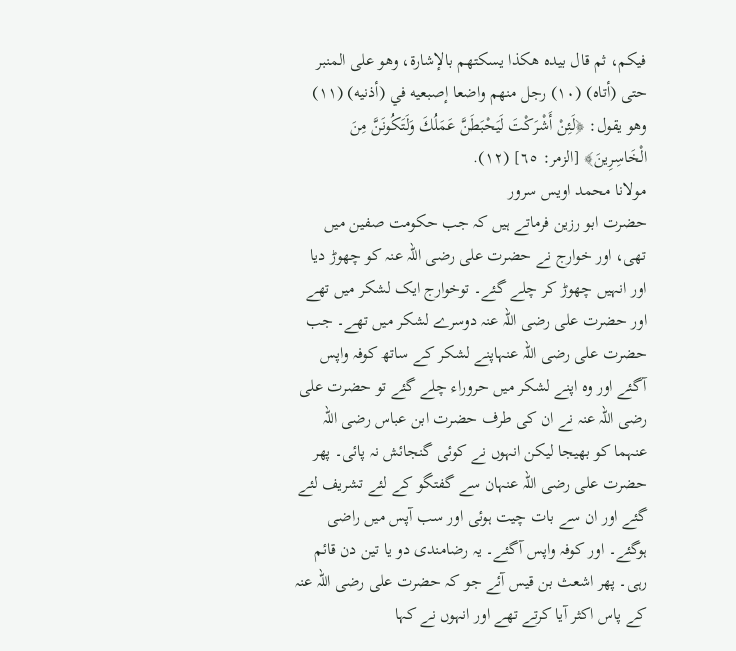فيكم، ثم قال بيده هكذا يسكتهم بالإشارة، وهو على المنبر حتى (أتاه) (١٠) رجل منهم واضعا إصبعيه في (أذنيه) (١١) وهو يقول: ﴿لَئِنْ أَشْرَكْتَ لَيَحْبَطَنَّ عَمَلُكَ وَلَتَكُونَنَّ مِنَ الْخَاسِرِينَ﴾ [الزمر: ٦٥] (١٢).
مولانا محمد اویس سرور
حضرت ابو رزین فرماتے ہیں کہ جب حکومت صفین میں تھی، اور خوارج نے حضرت علی رضی اللہ عنہ کو چھوڑ دیا اور انہیں چھوڑ کر چلے گئے۔ توخوارج ایک لشکر میں تھے اور حضرت علی رضی اللہ عنہ دوسرے لشکر میں تھے۔ جب حضرت علی رضی اللہ عنہاپنے لشکر کے ساتھ کوفہ واپس آگئے اور وہ اپنے لشکر میں حروراء چلے گئے تو حضرت علی رضی اللہ عنہ نے ان کی طرف حضرت ابن عباس رضی اللہ عنہما کو بھیجا لیکن انہوں نے کوئی گنجائش نہ پائی۔ پھر حضرت علی رضی اللہ عنہان سے گفتگو کے لئے تشریف لئے گئے اور ان سے بات چیت ہوئی اور سب آپس میں راضی ہوگئے۔ اور کوفہ واپس آگئے۔ یہ رضامندی دو یا تین دن قائم رہی۔ پھر اشعث بن قیس آئے جو کہ حضرت علی رضی اللہ عنہ کے پاس اکثر آیا کرتے تھے اور انہوں نے کہا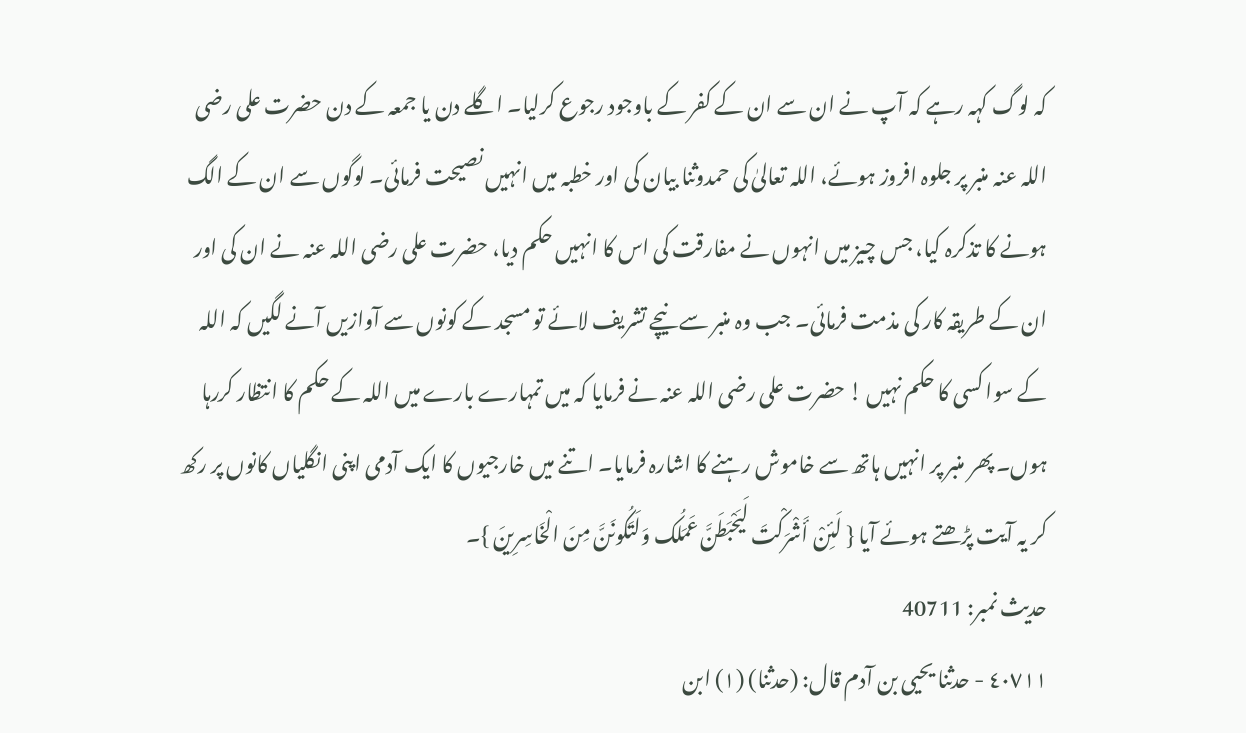کہ لوگ کہہ رہے کہ آپ نے ان سے ان کے کفر کے باوجود رجوع کرلیا۔ اگلے دن یا جمعہ کے دن حضرت علی رضی اللہ عنہ منبر پر جلوہ افروز ہوئے، اللہ تعالیٰ کی حمدوثنا بیان کی اور خطبہ میں انہیں نصیحت فرمائی۔ لوگوں سے ان کے الگ ہونے کا تذکرہ کیا، جس چیز میں انہوں نے مفارقت کی اس کا انہیں حکم دیا، حضرت علی رضی اللہ عنہ نے ان کی اور ان کے طریقہ کار کی مذمت فرمائی۔ جب وہ منبر سے نیچے تشریف لائے تو مسجد کے کونوں سے آوازیں آنے لگیں کہ اللہ کے سوا کسی کا حکم نہیں ! حضرت علی رضی اللہ عنہ نے فرمایا کہ میں تمہارے بارے میں اللہ کے حکم کا انتظار کررہا ہوں۔ پھر منبر پر انہیں ہاتھ سے خاموش رہنے کا اشارہ فرمایا۔ اتنے میں خارجیوں کا ایک آدمی اپنی انگلیاں کانوں پر رکھ کر یہ آیت پڑھتے ہوئے آیا { لَئِنْ أَشْرَکْتَ لَیَحْبَطَنَّ عَمَلُک وَلَتَکُونَنَّ مِنَ الْخَاسِرِینَ }۔
حدیث نمبر: 40711
٤٠٧١١ - حدثنا يحيى بن آدم قال: (حدثنا) (١) ابن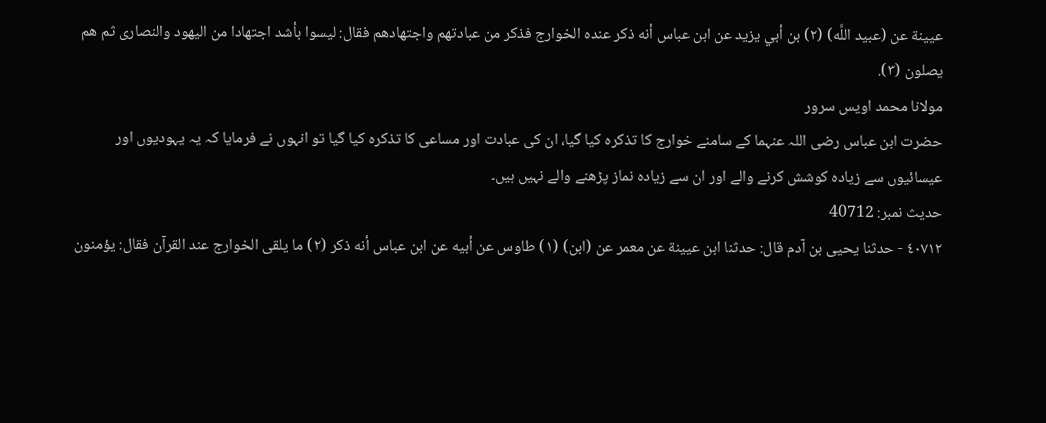عيينة عن (عبيد اللَّه) (٢) بن أبي يزيد عن ابن عباس أنه ذكر عنده الخوارج فذكر من عبادتهم واجتهادهم فقال: ليسوا بأشد اجتهادا من اليهود والنصارى ثم هم يصلون (٣).
مولانا محمد اویس سرور
حضرت ابن عباس رضی اللہ عنہما کے سامنے خوارج کا تذکرہ کیا گیا، ان کی عبادت اور مساعی کا تذکرہ کیا گیا تو انہوں نے فرمایا کہ یہ یہودیوں اور عیسائیوں سے زیادہ کوشش کرنے والے اور ان سے زیادہ نماز پڑھنے والے نہیں ہیں۔
حدیث نمبر: 40712
٤٠٧١٢ - حدثنا يحيى بن آدم قال: حدثنا ابن عيينة عن معمر عن (ابن) (١) طاوس عن أبيه عن ابن عباس أنه ذكر (٢) ما يلقى الخوارج عند القرآن فقال: يؤمنون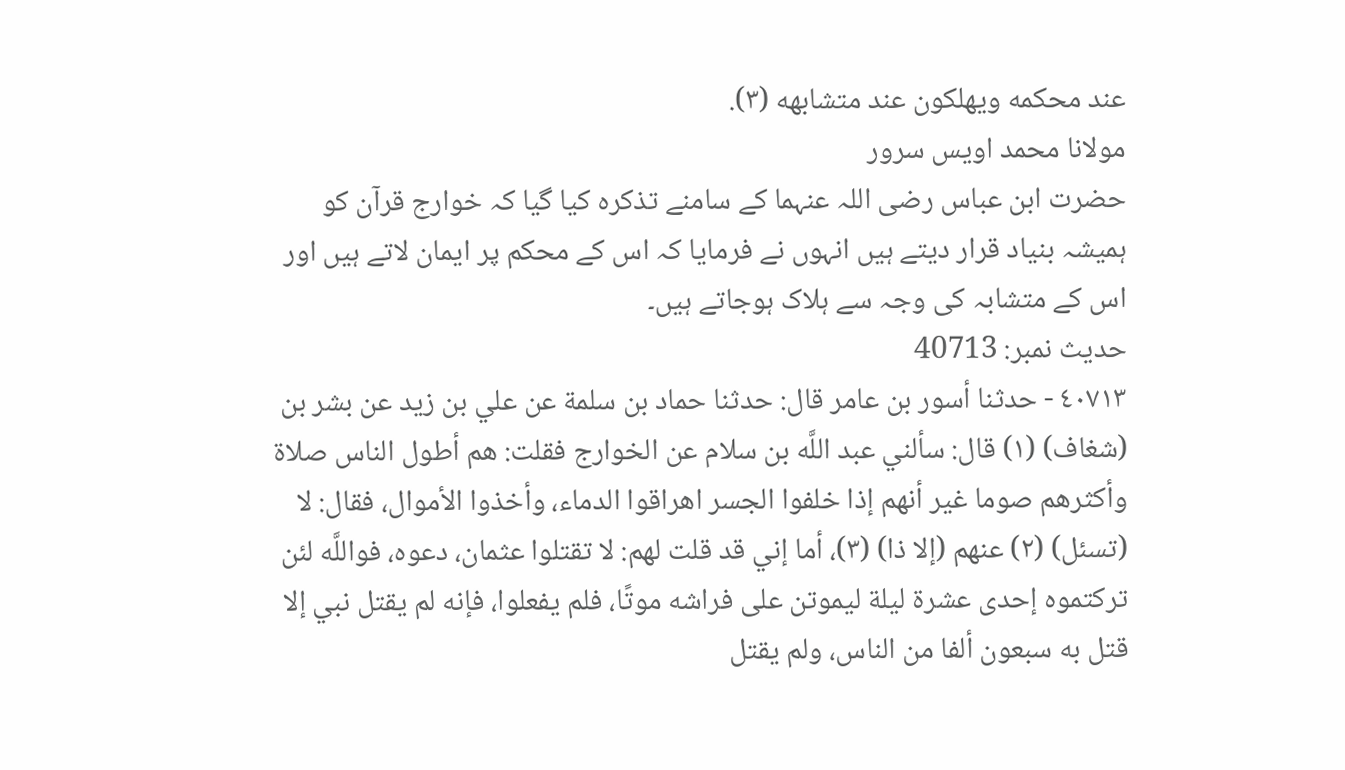عند محكمه ويهلكون عند متشابهه (٣).
مولانا محمد اویس سرور
حضرت ابن عباس رضی اللہ عنہما کے سامنے تذکرہ کیا گیا کہ خوارج قرآن کو ہمیشہ بنیاد قرار دیتے ہیں انہوں نے فرمایا کہ اس کے محکم پر ایمان لاتے ہیں اور اس کے متشابہ کی وجہ سے ہلاک ہوجاتے ہیں۔
حدیث نمبر: 40713
٤٠٧١٣ - حدثنا أسور بن عامر قال: حدثنا حماد بن سلمة عن علي بن زيد عن بشر بن (شغاف) (١) قال: سألني عبد اللَّه بن سلام عن الخوارج فقلت: هم أطول الناس صلاة وأكثرهم صوما غير أنهم إذا خلفوا الجسر اهراقوا الدماء، وأخذوا الأموال، فقال: لا (تسئل) (٢) عنهم (إلا ذا) (٣)، أما إني قد قلت لهم: لا تقتلوا عثمان، دعوه، فواللَّه لئن تركتموه إحدى عشرة ليلة ليموتن على فراشه موتًا، فلم يفعلوا، فإنه لم يقتل نبي إلا قتل به سبعون ألفا من الناس، ولم يقتل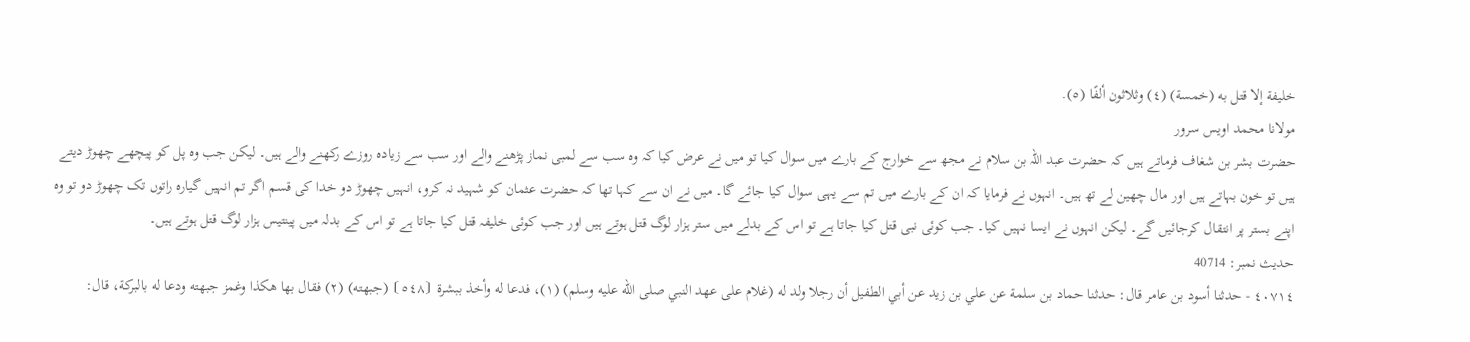خليفة إلا قتل به (خمسة) (٤) وثلاثون ألفًا (٥).
مولانا محمد اویس سرور
حضرت بشر بن شغاف فرماتے ہیں کہ حضرت عبد اللہ بن سلام نے مجھ سے خوارج کے بارے میں سوال کیا تو میں نے عرض کیا کہ وہ سب سے لمبی نماز پڑھنے والے اور سب سے زیادہ روزے رکھنے والے ہیں۔ لیکن جب وہ پل کو پیچھے چھوڑ دیتے ہیں تو خون بہاتے ہیں اور مال چھین لے تھ ہیں۔ انہوں نے فرمایا کہ ان کے بارے میں تم سے یہی سوال کیا جائے گا۔ میں نے ان سے کہا تھا کہ حضرت عثمان کو شہید نہ کرو، انہیں چھوڑ دو خدا کی قسم اگر تم انہیں گیارہ راتوں تک چھوڑ دو تو وہ اپنے بستر پر انتقال کرجائیں گے۔ لیکن انہوں نے ایسا نہیں کیا۔ جب کوئی نبی قتل کیا جاتا ہے تو اس کے بدلے میں ستر ہزار لوگ قتل ہوتے ہیں اور جب کوئی خلیفہ قتل کیا جاتا ہے تو اس کے بدلہ میں پینتیس ہزار لوگ قتل ہوتے ہیں۔
حدیث نمبر: 40714
٤٠٧١٤ - حدثنا أسود بن عامر قال: حدثنا حماد بن سلمة عن علي بن زيد عن أبي الطفيل أن رجلا ولد له (غلام على عهد النبي صلى الله عليه وسلم) (١)، فدعا له وأخذ ببشرة ⦗٥٤٨⦘ (جبهته) (٢) فقال بها هكذا وغمز جبهته ودعا له بالبركة، قال: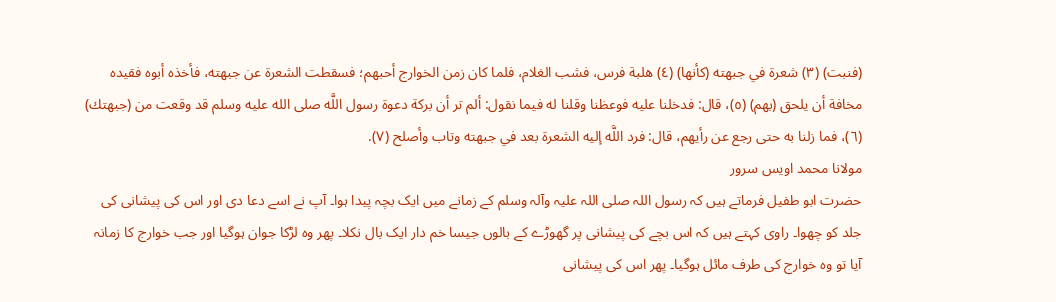(فنبت) (٣) شعرة في جبهته (كأنها) (٤) هلبة فرس، فشب الغلام، فلما كان زمن الخوارج أحبهم؛ فسقطت الشعرة عن جبهته، فأخذه أبوه فقيده مخافة أن يلحق (بهم) (٥)، قال: فدخلنا عليه فوعظنا وقلنا له فيما نقول: ألم تر أن بركة دعوة رسول اللَّه صلى الله عليه وسلم قد وقعت من (جبهتك) (٦)، فما زلنا به حتى رجع عن رأيهم، قال: فرد اللَّه إليه الشعرة بعد في جبهته وتاب وأصلح (٧).
مولانا محمد اویس سرور
حضرت ابو طفیل فرماتے ہیں کہ رسول اللہ صلی اللہ علیہ وآلہ وسلم کے زمانے میں ایک بچہ پیدا ہوا۔ آپ نے اسے دعا دی اور اس کی پیشانی کی جلد کو چھوا۔ راوی کہتے ہیں کہ اس بچے کی پیشانی پر گھوڑے کے بالوں جیسا خم دار ایک بال نکلا۔ پھر وہ لڑکا جوان ہوگیا اور جب خوارج کا زمانہ آیا تو وہ خوارج کی طرف مائل ہوگیا۔ پھر اس کی پیشانی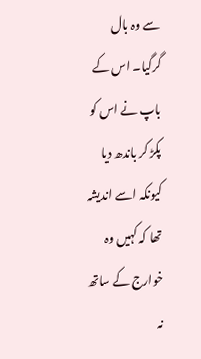سے وہ بال گرگیا۔ اس کے باپ نے اس کو پکڑ کر باندھ دیا کیونکہ اسے اندیشہ تھا کہ کہیں وہ خوارج کے ساتھ نہ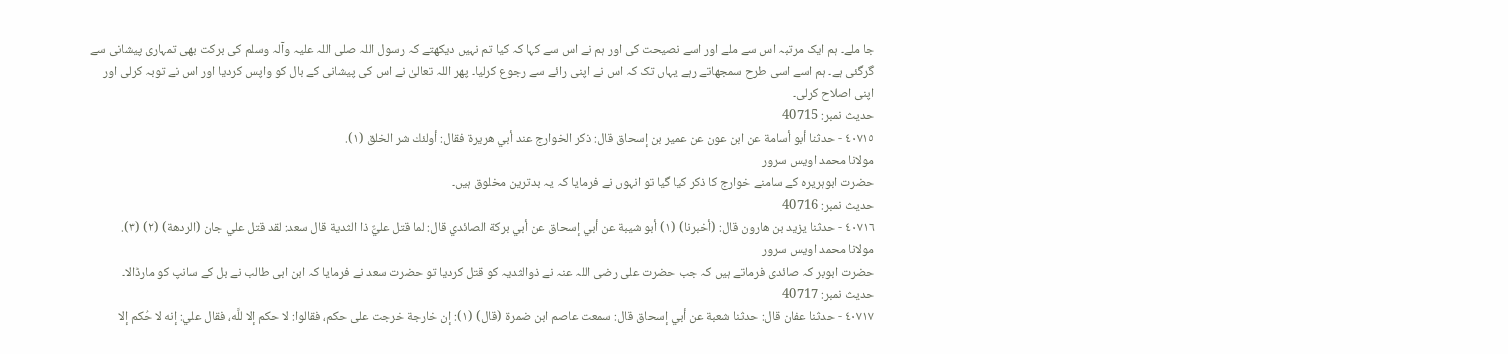جا ملے۔ ہم ایک مرتبہ اس سے ملے اور اسے نصیحت کی اور ہم نے اس سے کہا کہ کیا تم نہیں دیکھتے کہ رسول اللہ صلی اللہ علیہ وآلہ وسلم کی برکت بھی تمہاری پیشانی سے گرگئی ہے۔ ہم اسے اسی طرح سمجھاتے رہے یہاں تک کہ اس نے اپنی رائے سے رجوع کرلیا۔ پھر اللہ تعالیٰ نے اس کی پیشانی کے بال کو واپس کردیا اور اس نے توبہ کرلی اور اپنی اصلاح کرلی۔
حدیث نمبر: 40715
٤٠٧١٥ - حدثنا أبو أسامة عن ابن عون عن عمير بن إسحاق قال: ذكر الخوارج عند أبي هريرة فقال: أولئك شر الخلق (١).
مولانا محمد اویس سرور
حضرت ابوہریرہ کے سامنے خوارج کا ذکر کیا گیا تو انہوں نے فرمایا کہ یہ بدترین مخلوق ہیں۔
حدیث نمبر: 40716
٤٠٧١٦ - حدثنا يزيد بن هارون قال: (أخبرنا) (١) أبو شيبة عن أبي إسحاق عن أبي بركة الصائدي قال: لما قتل عليٌّ ذا الثدية قال سعد: لقد قتل علي جان (الردهة) (٢) (٣).
مولانا محمد اویس سرور
حضرت ابوبر کہ صائدی فرماتے ہیں کہ جب حضرت علی رضی اللہ عنہ نے ذوالثدیہ کو قتل کردیا تو حضرت سعد نے فرمایا کہ ابن ابی طالب نے بل کے سانپ کو مارڈالا۔
حدیث نمبر: 40717
٤٠٧١٧ - حدثنا عفان قال: حدثنا شعبة عن أبي إسحاق قال: سمعت عاصم ابن ضمرة (قال) (١): إن خارجة خرجت على حكم، فقالوا: لا حكم إلا للَّه، فقال علي: إنه لا حُكم إلا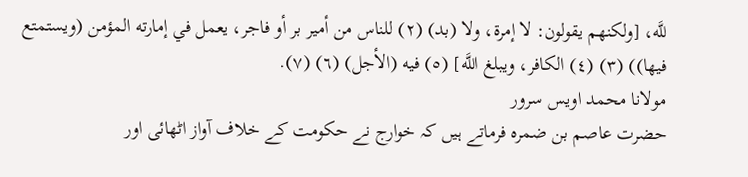للَّه، [ولكنهم يقولون: لا إمرة، ولا (بد) (٢) للناس من أمير بر أو فاجر، يعمل في إمارته المؤمن (ويستمتع فيها)) (٣) (٤) الكافر، ويبلغ اللَّه] (٥) فيه (الأجل) (٦) (٧).
مولانا محمد اویس سرور
حضرت عاصم بن ضمرہ فرماتے ہیں کہ خوارج نے حکومت کے خلاف آواز اٹھائی اور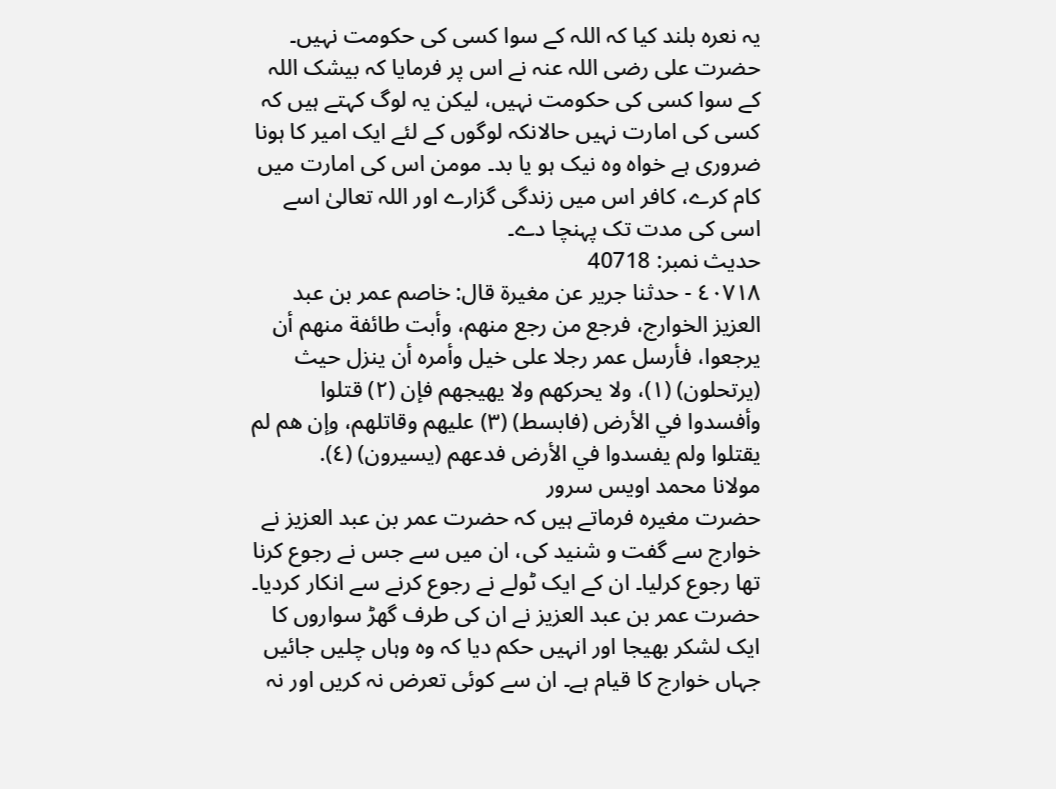یہ نعرہ بلند کیا کہ اللہ کے سوا کسی کی حکومت نہیں۔ حضرت علی رضی اللہ عنہ نے اس پر فرمایا کہ بیشک اللہ کے سوا کسی کی حکومت نہیں، لیکن یہ لوگ کہتے ہیں کہ کسی کی امارت نہیں حالانکہ لوگوں کے لئے ایک امیر کا ہونا ضروری ہے خواہ وہ نیک ہو یا بد۔ مومن اس کی امارت میں کام کرے، کافر اس میں زندگی گزارے اور اللہ تعالیٰ اسے اسی کی مدت تک پہنچا دے۔
حدیث نمبر: 40718
٤٠٧١٨ - حدثنا جرير عن مغيرة قال: خاصم عمر بن عبد العزيز الخوارج، فرجع من رجع منهم، وأبت طائفة منهم أن يرجعوا، فأرسل عمر رجلا على خيل وأمره أن ينزل حيث (يرتحلون) (١)، ولا يحركهم ولا يهيجهم فإن (٢) قتلوا وأفسدوا في الأرض (فابسط) (٣) عليهم وقاتلهم، وإن هم لم يقتلوا ولم يفسدوا في الأرض فدعهم (يسيرون) (٤).
مولانا محمد اویس سرور
حضرت مغیرہ فرماتے ہیں کہ حضرت عمر بن عبد العزیز نے خوارج سے گفت و شنید کی، ان میں سے جس نے رجوع کرنا تھا رجوع کرلیا۔ ان کے ایک ٹولے نے رجوع کرنے سے انکار کردیا۔ حضرت عمر بن عبد العزیز نے ان کی طرف گھڑ سواروں کا ایک لشکر بھیجا اور انہیں حکم دیا کہ وہ وہاں چلیں جائیں جہاں خوارج کا قیام ہے۔ ان سے کوئی تعرض نہ کریں اور نہ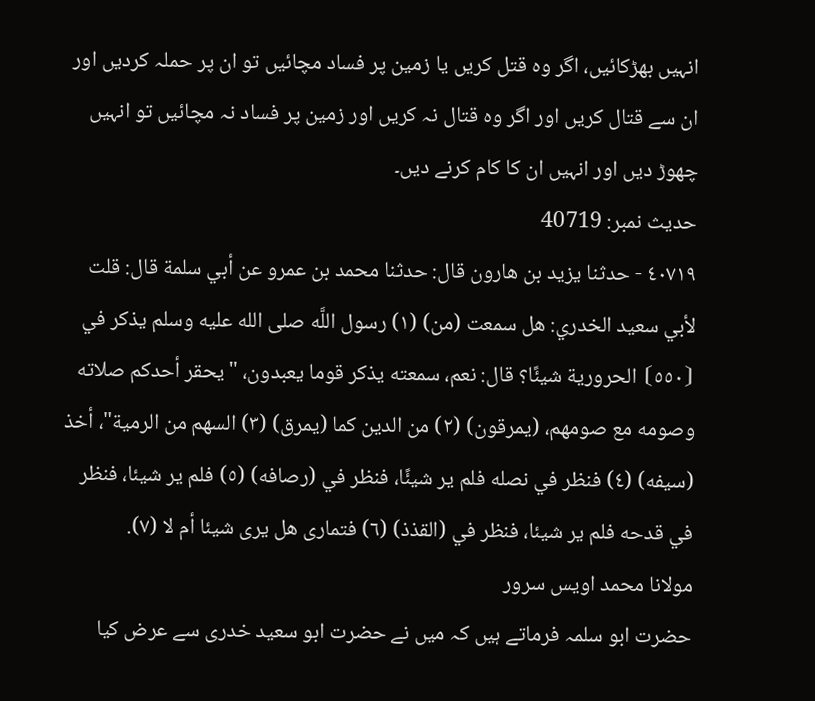انہیں بھڑکائیں، اگر وہ قتل کریں یا زمین پر فساد مچائیں تو ان پر حملہ کردیں اور ان سے قتال کریں اور اگر وہ قتال نہ کریں اور زمین پر فساد نہ مچائیں تو انہیں چھوڑ دیں اور انہیں ان کا کام کرنے دیں۔
حدیث نمبر: 40719
٤٠٧١٩ - حدثنا يزيد بن هارون قال: حدثنا محمد بن عمرو عن أبي سلمة قال: قلت لأبي سعيد الخدري: هل سمعت (من) (١) رسول اللَّه صلى الله عليه وسلم يذكر في ⦗٥٥٠⦘ الحرورية شيئًا؟ قال: نعم، سمعته يذكر قوما يعبدون، "يحقر أحدكم صلاته وصومه مع صومهم، (يمرقون) (٢) من الدين كما (يمرق) (٣) السهم من الرمية"، أخذ (سيفه) (٤) فنظر في نصله فلم ير شيئًا، فنظر في (رصافه) (٥) فلم ير شيئا، فنظر في قدحه فلم ير شيئا، فنظر في (القذذ) (٦) فتمارى هل يرى شيئا أم لا (٧).
مولانا محمد اویس سرور
حضرت ابو سلمہ فرماتے ہیں کہ میں نے حضرت ابو سعید خدری سے عرض کیا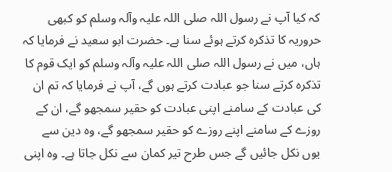کہ کیا آپ نے رسول اللہ صلی اللہ علیہ وآلہ وسلم کو کبھی حروریہ کا تذکرہ کرتے ہوئے سنا ہے۔ حضرت ابو سعید نے فرمایا کہ ہاں، میں نے رسول اللہ صلی اللہ علیہ وآلہ وسلم کو ایک قوم کا تذکرہ کرتے سنا جو عبادت کرتے ہوں گے، آپ نے فرمایا کہ تم ان کی عبادت کے سامنے اپنی عبادت کو حقیر سمجھو گے، ان کے روزے کے سامنے اپنے روزے کو حقیر سمجھو گے، وہ دین سے یوں نکل جائیں گے جس طرح تیر کمان سے نکل جاتا ہے۔ وہ اپنی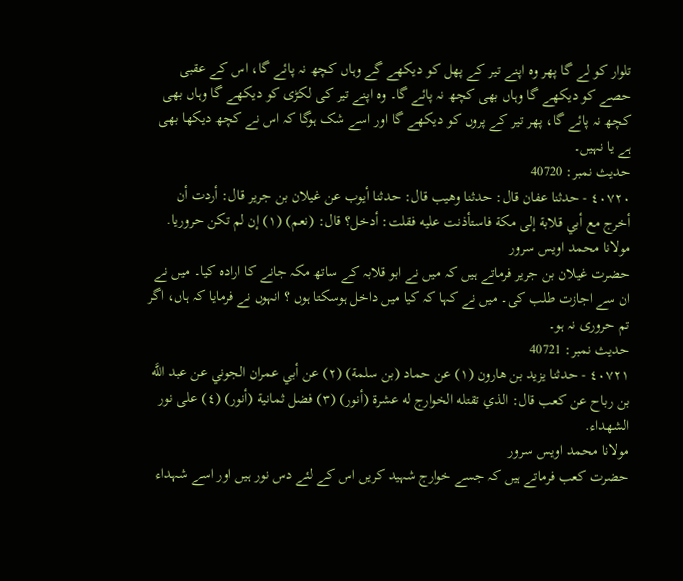تلوار کو لے گا پھر وہ اپنے تیر کے پھل کو دیکھے گے وہاں کچھ نہ پائے گا، اس کے عقبی حصے کو دیکھے گا وہاں بھی کچھ نہ پائے گا۔ وہ اپنے تیر کی لکڑی کو دیکھے گا وہاں بھی کچھ نہ پائے گا، پھر تیر کے پروں کو دیکھے گا اور اسے شک ہوگا کہ اس نے کچھ دیکھا بھی ہے یا نہیں۔
حدیث نمبر: 40720
٤٠٧٢٠ - حدثنا عفان قال: حدثنا وهيب قال: حدثنا أيوب عن غيلان بن جرير قال: أردت أن أخرج مع أبي قلابة إلى مكة فاستأذنت عليه فقلت: أدخل؟ قال: (نعم) (١) إن لم تكن حروريا.
مولانا محمد اویس سرور
حضرت غیلان بن جریر فرماتے ہیں کہ میں نے ابو قلابہ کے ساتھ مکہ جانے کا ارادہ کیا۔ میں نے ان سے اجازت طلب کی۔ میں نے کہا کہ کیا میں داخل ہوسکتا ہوں ؟ انہوں نے فرمایا کہ ہاں، اگر تم حروری نہ ہو۔
حدیث نمبر: 40721
٤٠٧٢١ - حدثنا يزيد بن هارون (١) عن حماد (بن سلمة) (٢) عن أبي عمران الجوني عن عبد اللَّه بن رباح عن كعب قال: الذي تقتله الخوارج له عشرة (أنور) (٣) فضل ثمانية (أنور) (٤) على نور الشهداء.
مولانا محمد اویس سرور
حضرت کعب فرماتے ہیں کہ جسے خوارج شہید کریں اس کے لئے دس نور ہیں اور اسے شہداء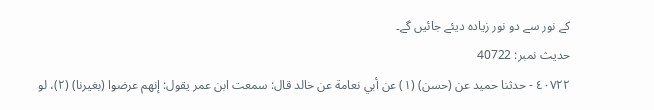کے نور سے دو نور زیادہ دیئے جائیں گے۔
حدیث نمبر: 40722
٤٠٧٢٢ - حدثنا حميد عن (حسن) (١) عن أبي نعامة عن خالد قال: سمعت ابن عمر يقول: إنهم عرضوا (بغيرنا) (٢)، لو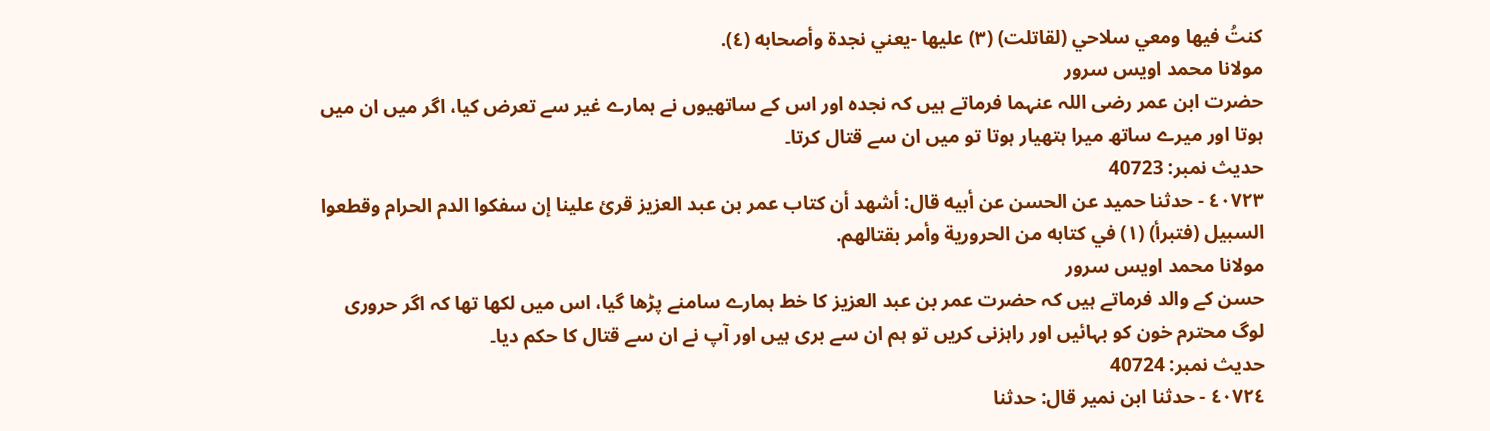كنتُ فيها ومعي سلاحي (لقاتلت) (٣) عليها -يعني نجدة وأصحابه (٤).
مولانا محمد اویس سرور
حضرت ابن عمر رضی اللہ عنہما فرماتے ہیں کہ نجدہ اور اس کے ساتھیوں نے ہمارے غیر سے تعرض کیا، اگر میں ان میں ہوتا اور میرے ساتھ میرا ہتھیار ہوتا تو میں ان سے قتال کرتا۔
حدیث نمبر: 40723
٤٠٧٢٣ - حدثنا حميد عن الحسن عن أبيه قال: أشهد أن كتاب عمر بن عبد العزيز قرئ علينا إن سفكوا الدم الحرام وقطعوا السبيل (فتبرأ) (١) في كتابه من الحرورية وأمر بقتالهم.
مولانا محمد اویس سرور
حسن کے والد فرماتے ہیں کہ حضرت عمر بن عبد العزیز کا خط ہمارے سامنے پڑھا گیا، اس میں لکھا تھا کہ اگر حروری لوگ محترم خون کو بہائیں اور راہزنی کریں تو ہم ان سے بری ہیں اور آپ نے ان سے قتال کا حکم دیا۔
حدیث نمبر: 40724
٤٠٧٢٤ - حدثنا ابن نمير قال: حدثنا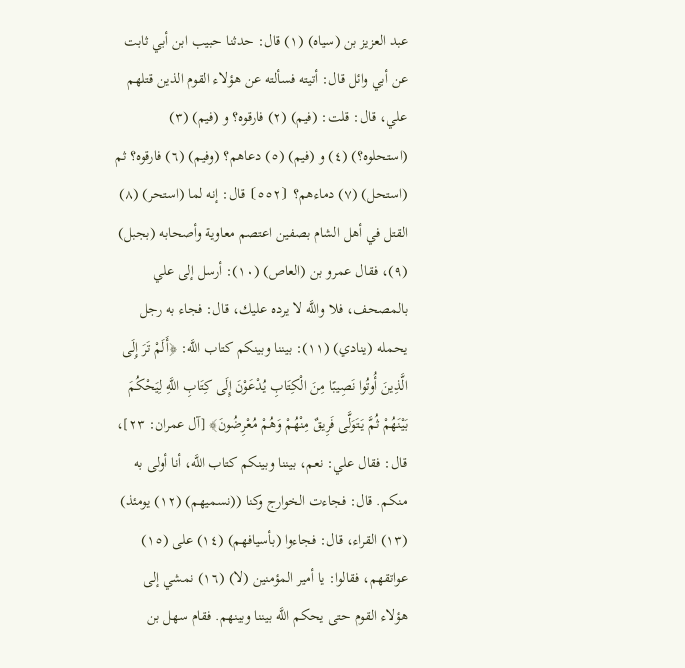عبد العزيز بن (سياه) (١) قال: حدثنا حبيب ابن أبي ثابت عن أبي وائل قال: أتيته فسألته عن هؤلاء القوم الذين قتلهم علي، قال: قلت: (فيم) (٢) فارقوه؟ و (فيم) (٣) (استحلوه؟) (٤) و (فيم) (٥) دعاهم؟ (وفيم) (٦) فارقوه؟ ثم (استحل) (٧) دماءهم؟ ⦗٥٥٢⦘ قال: إنه لما (استحر) (٨) القتل في أهل الشام بصفين اعتصم معاوية وأصحابه (بجبل) (٩)، فقال عمرو بن (العاص) (١٠): أرسل إلى علي بالمصحف، فلا واللَّه لا يرده عليك، قال: فجاء به رجل يحمله (ينادي) (١١): بيننا وبينكم كتاب اللَّه: ﴿أَلَمْ تَرَ إِلَى الَّذِينَ أُوتُوا نَصِيبًا مِنَ الْكِتَابِ يُدْعَوْنَ إِلَى كِتَابِ اللَّهِ لِيَحْكُمَ بَيْنَهُمْ ثُمَّ يَتَوَلَّى فَرِيقٌ مِنْهُمْ وَهُمْ مُعْرِضُونَ﴾ [آل عمران: ٢٣]، قال: فقال علي: نعم، بيننا وبينكم كتاب اللَّه، أنا أولى به منكم. قال: فجاءت الخوارج وكنا ((نسميهم) (١٢) يومئذ) (١٣) القراء، قال: فجاءوا (بأسيافهم) (١٤) على (١٥) عواتقهم، فقالوا: يا أمير المؤمنين (لا) (١٦) نمشي إلى هؤلاء القوم حتى يحكم اللَّه بيننا وبينهم. فقام سهل بن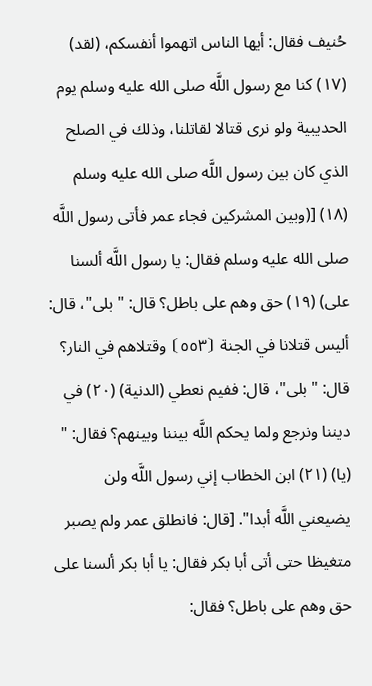حُنيف فقال: أيها الناس اتهموا أنفسكم، (لقد) (١٧) كنا مع رسول اللَّه صلى الله عليه وسلم يوم الحديبية ولو نرى قتالا لقاتلنا، وذلك في الصلح الذي كان بين رسول اللَّه صلى الله عليه وسلم (١٨) [(وبين المشركين فجاء عمر فأتى رسول اللَّه صلى الله عليه وسلم فقال: يا رسول اللَّه ألسنا على) (١٩) حق وهم على باطل؟ قال: "بلى"، قال: أليس قتلانا في الجنة ⦗٥٥٣⦘ وقتلاهم في النار؟ قال: "بلى"، قال: ففيم نعطي (الدنية) (٢٠) في ديننا ونرجع ولما يحكم اللَّه بيننا وبينهم؟ فقال: " (يا) (٢١) ابن الخطاب إني رسول اللَّه ولن يضيعني اللَّه أبدا". [قال: فانطلق عمر ولم يصبر متغيظا حتى أتى أبا بكر فقال: يا أبا بكر ألسنا على حق وهم على باطل؟ فقال: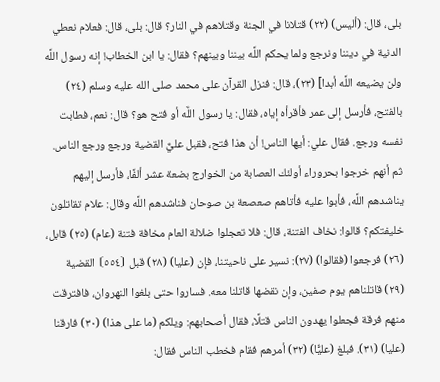بلى، قال: (أليس) (٢٢) قتلانا في الجنة وقتلاهم في النار؟ قال: بلى، قال: فعلام نعطي الدنية في ديننا ونرجع ولما يحكم اللَّه بيننا وبينهم؟ فقال: يا ابن الخطاب! إنه رسول اللَّه ولن يضيعه اللَّه أبدا] (٢٣)، قال: فنزل القرآن على محمد صلى الله عليه وسلم (٢٤) بالفتح، فأرسل إلى عمر فأقرأه إياه، فقال: يا رسول اللَّه أو فتح هو؟ قال: نعم، فطابت نفسه ورجع. فقال علي: أيها الناس! أن هذا فتح، فقبل عليٌّ القضية ورجع ورجع الناس. ثم أنهم خرجوا بحروراء أولئك العصابة من الخوارج بضعة عشر ألفًا، فأرسل إليهم يناشدهم اللَّه، فأبوا عليه فأتاهم صعصعة بن صوحان فناشدهم اللَّه وقال: علام تقاتلون خليفتكم؟ قالوا: نخاف الفتنة، قال: فلا تعجلوا ضلالة العام مخافة فتنة (عام) (٢٥) قابل، (٢٦) فرجعوا (فقالوا) (٢٧): نسير على ناحيتنا، فإن (عليا) (٢٨) قبل ⦗٥٥٤⦘ القضية (٢٩) قاتلناهم يوم صفين، وإن نقضها قاتلنا معه. فساروا حتى بلغوا النهروان، فافترقت منهم فرقة فجعلوا يهدون الناس قتلًا، فقال أصحابهم: ويلكم (ما على هذا) (٣٠) فارقنا (عليا) (٣١). فبلغ (عليًّا) (٣٢) أمرهم فقام فخطب الناس فقال: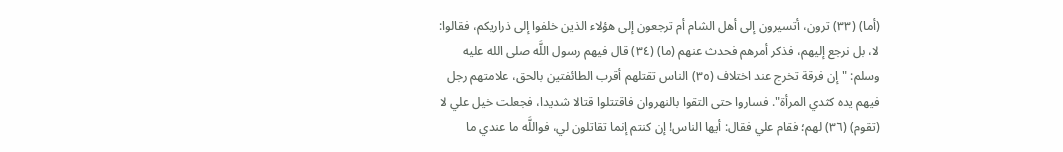(أما) (٣٣) ترون، أتسيرون إلى أهل الشام أم ترجعون إلى هؤلاء الذين خلفوا إلى ذراريكم، فقالوا: لا، بل نرجع إليهم، فذكر أمرهم فحدث عنهم (ما) (٣٤) قال فيهم رسول اللَّه صلى الله عليه وسلم: "إن فرقة تخرج عند اختلاف (٣٥) الناس تقتلهم أقرب الطائفتين بالحق، علامتهم رجل فيهم يده كثدي المرأة". فساروا حتى التقوا بالنهروان فاقتتلوا قتالا شديدا، فجعلت خيل علي لا (تقوم) (٣٦) لهم؛ فقام علي فقال: أيها الناس! إن كنتم إنما تقاتلون لي، فواللَّه ما عندي ما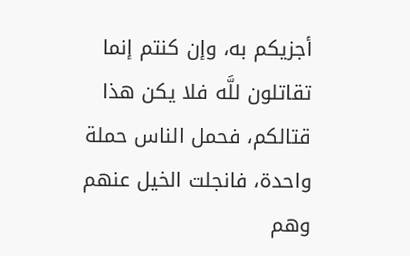أجزيكم به، وإن كنتم إنما تقاتلون للَّه فلا يكن هذا قتالكم، فحمل الناس حملة واحدة، فانجلت الخيل عنهم وهم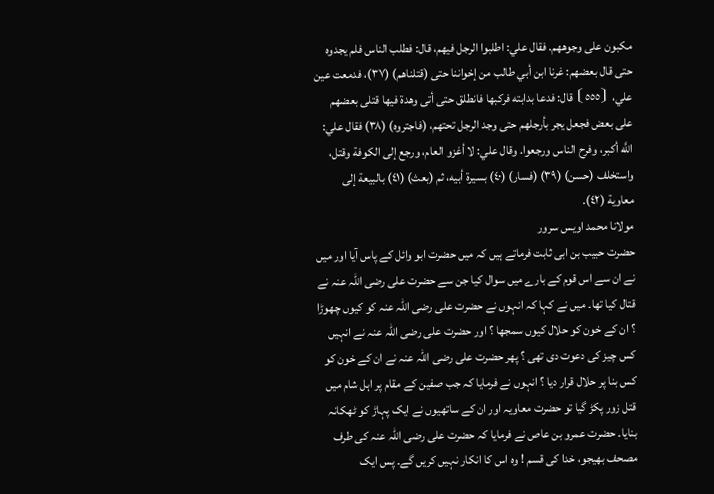مكبون على وجوههم. فقال علي: اطلبوا الرجل فيهم، قال: فطلب الناس فلم يجدوه حتى قال بعضهم: غرنا ابن أبي طالب من إخواننا حتى (قتلناهم) (٣٧)، فدمعت عين علي، ⦗٥٥٥⦘ قال: فدعا بدابته فركبها فانطلق حتى أتى وهدة فيها قتلى بعضهم على بعض فجعل يجر بأرجلهم حتى وجد الرجل تحتهم، (فاجتروه) (٣٨) فقال علي: اللَّه أكبر، وفرح الناس ورجعوا. وقال علي: لا أغزو العام، ورجع إلى الكوفة وقتل، واستخلف (حسن) (٣٩) (فسار) (٤٠) بسيرة أبيه، ثم (بعث) (٤١) بالبيعة إلى معاوية (٤٢).
مولانا محمد اویس سرور
حضرت حبیب بن ابی ثابت فرماتے ہیں کہ میں حضرت ابو وائل کے پاس آیا اور میں نے ان سے اس قوم کے بارے میں سوال کیا جن سے حضرت علی رضی اللہ عنہ نے قتال کیا تھا۔ میں نے کہا کہ انہوں نے حضرت علی رضی اللہ عنہ کو کیوں چھوڑا ؟ ان کے خون کو حلال کیوں سمجھا ؟ اور حضرت علی رضی اللہ عنہ نے انہیں کس چیز کی دعوت دی تھی ؟ پھر حضرت علی رضی اللہ عنہ نے ان کے خون کو کس بنا پر حلال قرار دیا ؟ انہوں نے فرمایا کہ جب صفین کے مقام پر اہل شام میں قتل زور پکڑ گیا تو حضرت معاویہ اور ان کے ساتھیوں نے ایک پہاڑ کو ٹھکانہ بنایا۔ حضرت عمرو بن عاص نے فرمایا کہ حضرت علی رضی اللہ عنہ کی طرف مصحف بھیجو، خدا کی قسم ! وہ اس کا انکار نہیں کریں گے۔ پس ایک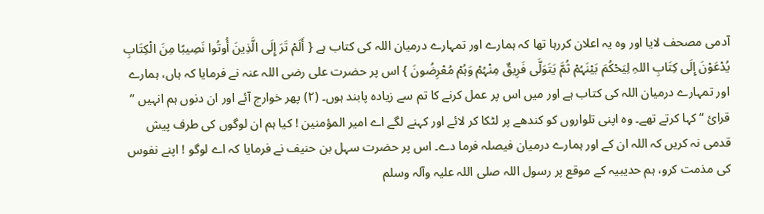آدمی مصحف لایا اور وہ یہ اعلان کررہا تھا کہ ہمارے اور تمہارے درمیان اللہ کی کتاب ہے { أَلَمْ تَرَ إِلَی الَّذِینَ أُوتُوا نَصِیبًا مِنَ الْکِتَابِ یُدْعَوْنَ إِلَی کِتَابِ اللہِ لِیَحْکُمَ بَیْنَہُمْ ثُمَّ یَتَوَلَّی فَرِیقٌ مِنْہُمْ وَہُمْ مُعْرِضُونَ } اس پر حضرت علی رضی اللہ عنہ نے فرمایا کہ ہاں، ہمارے اور تمہارے درمیان اللہ کی کتاب ہے اور میں اس پر عمل کرنے کا تم سے زیادہ پابند ہوں۔ (٢) پھر خوارج آئے اور ان دنوں ہم انہیں ” قرائ “ کہا کرتے تھے۔ وہ اپنی تلواروں کو کندھے پر لٹکا کر لائے اور کہنے لگے اے امیر المؤمنین ! کیا ہم ان لوگوں کی طرف پیش قدمی نہ کریں کہ اللہ ان کے اور ہمارے درمیان فیصلہ فرما دے۔ اس پر حضرت سہل بن حنیف نے فرمایا کہ اے لوگو ! اپنے نفوس کی مذمت کرو، ہم حدیبیہ کے موقع پر رسول اللہ صلی اللہ علیہ وآلہ وسلم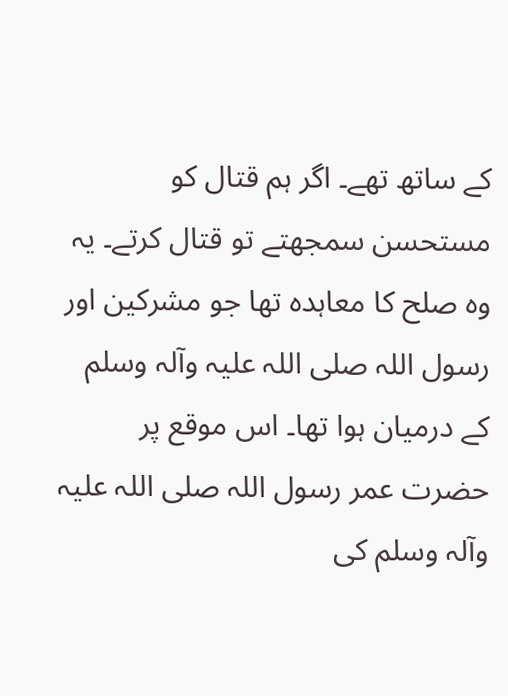کے ساتھ تھے۔ اگر ہم قتال کو مستحسن سمجھتے تو قتال کرتے۔ یہ وہ صلح کا معاہدہ تھا جو مشرکین اور رسول اللہ صلی اللہ علیہ وآلہ وسلم کے درمیان ہوا تھا۔ اس موقع پر حضرت عمر رسول اللہ صلی اللہ علیہ وآلہ وسلم کی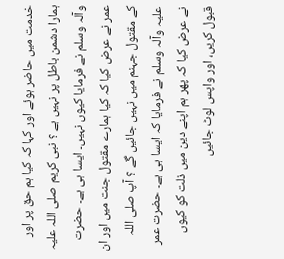خدمت میں حاضر ہوئے اور کہا کہ کیا ہم حق پر اور ہمارا دشمن باطل پر نہیں ہے ؟ نبی کریم صلی اللہ علیہ وآلہ وسلم نے فرمایا کیوں نہیں۔ ایسا ہی ہے۔ حضرت عمر نے عرض کیا کہ کیا ہمارے مقتول جنت میں اور ان کے مقتول جہنم میں نہیں جائیں گے ؟ آپ صلی اللہ علیہ وآلہ وسلم نے فرمایا کہ ایسا ہی ہے۔ حضرت عمر نے عرض کیا کہ پھر ہم اپنے دین میں ذلت کو کیوں قبول کریں، اور واپس لوٹ جائیں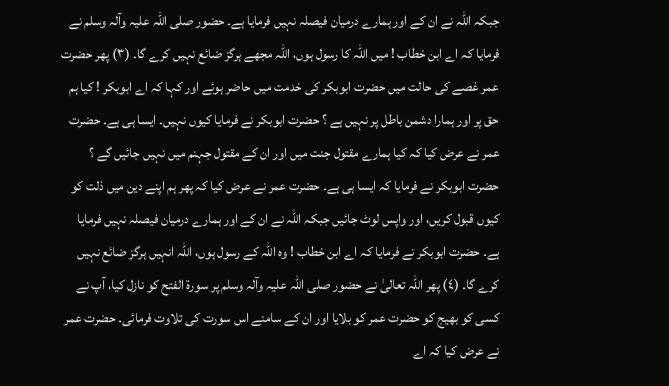جبکہ اللہ نے ان کے اور ہمارے درمیان فیصلہ نہیں فرمایا ہے۔ حضور صلی اللہ علیہ وآلہ وسلم نے فرمایا کہ اے ابن خطاب ! میں اللہ کا رسول ہوں، اللہ مجھے ہرگز ضائع نہیں کرے گا۔ (٣) پھر حضرت عمر غصے کی حالت میں حضرت ابوبکر کی خدمت میں حاضر ہوئے اور کہا کہ اے ابوبکر ! کیا ہم حق پر اور ہمارا دشمن باطل پر نہیں ہے ؟ حضرت ابوبکر نے فرمایا کیوں نہیں۔ ایسا ہی ہے۔ حضرت عمر نے عرض کیا کہ کیا ہمارے مقتول جنت میں اور ان کے مقتول جہنم میں نہیں جائیں گے ؟ حضرت ابوبکر نے فرمایا کہ ایسا ہی ہے۔ حضرت عمر نے عرض کیا کہ پھر ہم اپنے دین میں ذلت کو کیوں قبول کریں، اور واپس لوٹ جائیں جبکہ اللہ نے ان کے اور ہمارے درمیان فیصلہ نہیں فرمایا ہے۔ حضرت ابوبکر نے فرمایا کہ اے ابن خطاب ! وہ اللہ کے رسول ہوں، اللہ انہیں ہرگز ضائع نہیں کرے گا۔ (٤) پھر اللہ تعالیٰ نے حضور صلی اللہ علیہ وآلہ وسلم پر سورة الفتح کو نازل کیا، آپ نے کسی کو بھیج کو حضرت عمر کو بلایا اور ان کے سامنے اس سورت کی تلاوت فرمائی۔ حضرت عمر نے عرض کیا کہ اے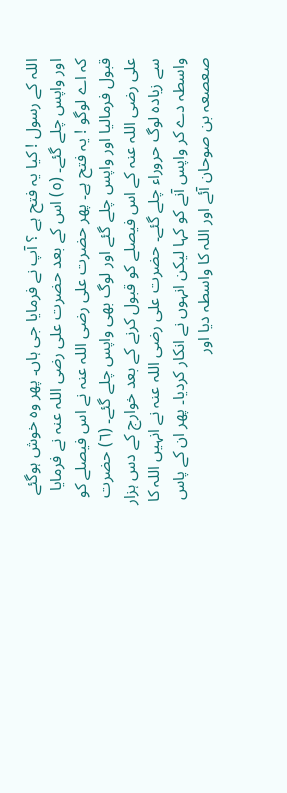اللہ کے رسول ! کیا یہ فتح ہے ؟ آپ نے فرمایا جی ہاں۔ پھر وہ خوش ہوگئے اور واپس چلے گئے۔ (٥) اس کے بعد حضرت علی رضی اللہ عنہ نے فرمایا کہ اے لوگو ! یہ فتح ہے۔ پھر حضرت علی رضی اللہ عنہ نے اس فیصلے کو قبول فرمالیا اور واپس چلے گئے اور لوگ بھی واپس چلے گئے۔ (٦) حضرت علی رضی اللہ عنہ کے اس فیصلے کو قبول کرنے کے بعد خوارج کے دس ہزار سے زیادہ لوگ حروراء چلے گئے۔ حضرت علی رضی اللہ عنہ نے انہیں اللہ کا واسطہ دے کر واپس آنے کو کہا لیکن انہوں نے انکار کردیا۔ پھر ان کے پاس صعصعہ بن صوحان آئے اور اللہ کا واسطہ دیا اور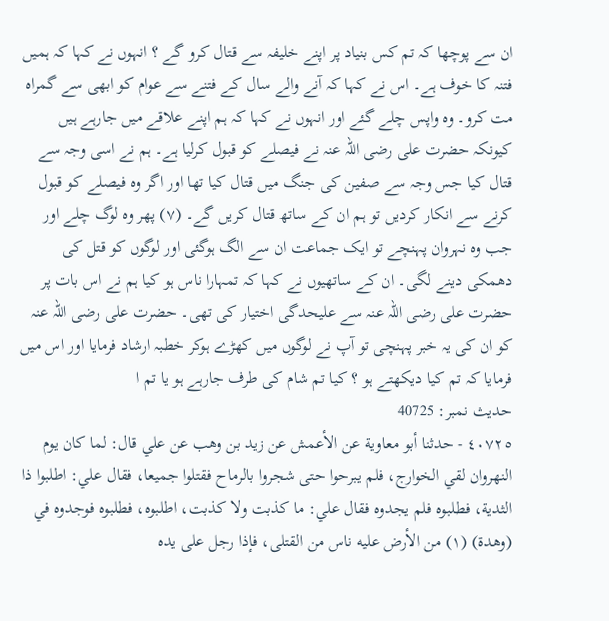ان سے پوچھا کہ تم کس بنیاد پر اپنے خلیفہ سے قتال کرو گے ؟ انہوں نے کہا کہ ہمیں فتنہ کا خوف ہے۔ اس نے کہا کہ آنے والے سال کے فتنے سے عوام کو ابھی سے گمراہ مت کرو۔ وہ واپس چلے گئے اور انہوں نے کہا کہ ہم اپنے علاقے میں جارہے ہیں کیونکہ حضرت علی رضی اللہ عنہ نے فیصلے کو قبول کرلیا ہے۔ ہم نے اسی وجہ سے قتال کیا جس وجہ سے صفین کی جنگ میں قتال کیا تھا اور اگر وہ فیصلے کو قبول کرنے سے انکار کردیں تو ہم ان کے ساتھ قتال کریں گے۔ (٧) پھر وہ لوگ چلے اور جب وہ نہروان پہنچے تو ایک جماعت ان سے الگ ہوگئی اور لوگوں کو قتل کی دھمکی دینے لگی۔ ان کے ساتھیوں نے کہا کہ تمہارا ناس ہو کیا ہم نے اس بات پر حضرت علی رضی اللہ عنہ سے علیحدگی اختیار کی تھی۔ حضرت علی رضی اللہ عنہ کو ان کی یہ خبر پہنچی تو آپ نے لوگوں میں کھڑے ہوکر خطبہ ارشاد فرمایا اور اس میں فرمایا کہ تم کیا دیکھتے ہو ؟ کیا تم شام کی طرف جارہے ہو یا تم ا
حدیث نمبر: 40725
٤٠٧٢٥ - حدثنا أبو معاوية عن الأعمش عن زيد بن وهب عن علي قال: لما كان يوم النهروان لقي الخوارج، فلم يبرحوا حتى شجروا بالرماح فقتلوا جميعا، فقال علي: اطلبوا ذا الثدية، فطلبوه فلم يجدوه فقال علي: ما كذبت ولا كذبت، اطلبوه، فطلبوه فوجدوه في (وهدة) (١) من الأرض عليه ناس من القتلى، فإذا رجل على يده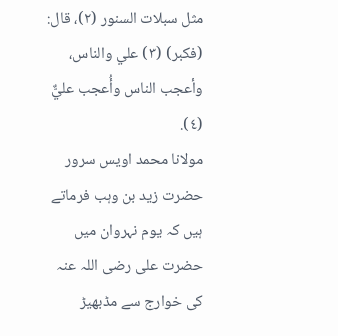مثل سبلات السنور (٢)، قال: (فكبر) (٣) علي والناس، وأعجب الناس وأُعجب عليٌّ (٤).
مولانا محمد اویس سرور
حضرت زید بن وہب فرماتے ہیں کہ یوم نہروان میں حضرت علی رضی اللہ عنہ کی خوارج سے مڈبھیڑ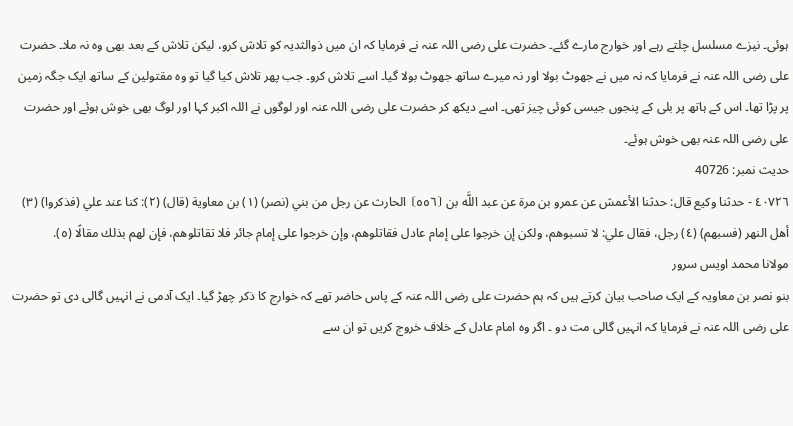ہوئی۔ نیزے مسلسل چلتے رہے اور خوارج مارے گئے۔ حضرت علی رضی اللہ عنہ نے فرمایا کہ ان میں ذوالثدیہ کو تلاش کرو، لیکن تلاش کے بعد بھی وہ نہ ملا۔ حضرت علی رضی اللہ عنہ نے فرمایا کہ نہ میں نے جھوٹ بولا اور نہ میرے ساتھ جھوٹ بولا گیا۔ اسے تلاش کرو۔ جب پھر تلاش کیا گیا تو وہ مقتولین کے ساتھ ایک جگہ زمین پر پڑا تھا۔ اس کے ہاتھ پر بلی کے پنجوں جیسی کوئی چیز تھی۔ اسے دیکھ کر حضرت علی رضی اللہ عنہ اور لوگوں نے اللہ اکبر کہا اور لوگ بھی خوش ہوئے اور حضرت علی رضی اللہ عنہ بھی خوش ہوئے۔
حدیث نمبر: 40726
٤٠٧٢٦ - حدثنا وكيع قال: حدثنا الأعمش عن عمرو بن مرة عن عبد اللَّه بن ⦗٥٥٦⦘ الحارث عن رجل من بني (نصر) (١) بن معاوية (قال) (٢): كنا عند علي (فذكروا) (٣) أهل النهر (فسبهم) (٤) رجل، فقال علي: لا تسبوهم، ولكن إن خرجوا على إمام عادل فقاتلوهم، وإن خرجوا على إمام جائر فلا تقاتلوهم، فإن لهم بذلك مقالًا (٥).
مولانا محمد اویس سرور
بنو نصر بن معاویہ کے ایک صاحب بیان کرتے ہیں کہ ہم حضرت علی رضی اللہ عنہ کے پاس حاضر تھے کہ خوارج کا ذکر چھڑ گیا۔ ایک آدمی نے انہیں گالی دی تو حضرت علی رضی اللہ عنہ نے فرمایا کہ انہیں گالی مت دو ۔ اگر وہ امام عادل کے خلاف خروج کریں تو ان سے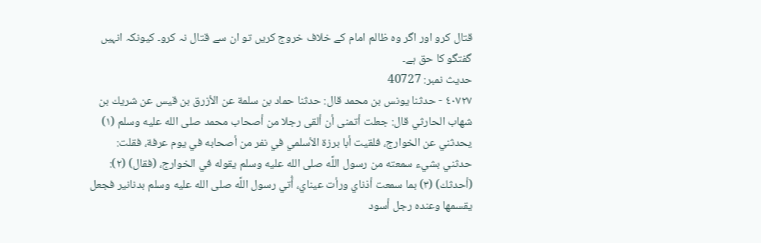قتال کرو اور اگر وہ ظالم امام کے خلاف خروج کریں تو ان سے قتال نہ کرو۔ کیونکہ انہیں گفتگو کا حق ہے۔
حدیث نمبر: 40727
٤٠٧٢٧ - حدثنا يونس بن محمد قال: حدثنا حماد بن سلمة عن الأزرق بن قيس عن شريك بن شهاب الحارثي قال: جعلت أتمنى أن ألقى رجلا من أصحاب محمد صلى الله عليه وسلم (١) يحدثني عن الخوارج، فلقيت أبا برزة الأسلمي في نفر من أصحابه في يوم عرفة، فقلت: حدثني بشيء سمعته من رسول اللَّه صلى الله عليه وسلم يقوله في الخوارج، (فقال) (٢): (أحدثك) (٣) بما سمعت أذناي ورأت عيناي، أُتي رسول اللَّه صلى الله عليه وسلم بدنانير فجعل يقسمها وعنده رجل أسود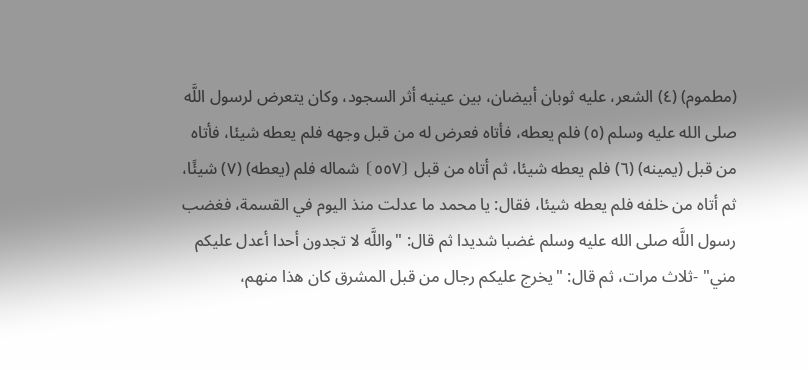(مطموم) (٤) الشعر، عليه ثوبان أبيضان، بين عينيه أثر السجود، وكان يتعرض لرسول اللَّه صلى الله عليه وسلم (٥) فلم يعطه، فأتاه فعرض له من قبل وجهه فلم يعطه شيئا، فأتاه من قبل (يمينه) (٦) فلم يعطه شيئا، ثم أتاه من قبل ⦗٥٥٧⦘ شماله فلم (يعطه) (٧) شيئًا، ثم أتاه من خلفه فلم يعطه شيئا، فقال: يا محمد ما عدلت منذ اليوم في القسمة، فغضب رسول اللَّه صلى الله عليه وسلم غضبا شديدا ثم قال: "واللَّه لا تجدون أحدا أعدل عليكم مني" -ثلاث مرات، ثم قال: "يخرج عليكم رجال من قبل المشرق كان هذا منهم،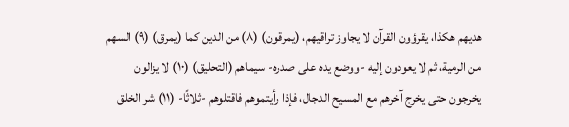هديهم هكذا، يقرؤون القرآن لا يجاوز تراقيهم، (يمرقون) (٨) من الدين كما (يمرق) (٩) السهم من الرمية، ثم لا يعودون إليه -ووضع يده على صدره- سيماهم (التحليق) (١٠) لا يزالون يخرجون حتى يخرج آخرهم مع المسيح الدجال، فإذا رأيتموهم فاقتلوهم -ثلاثًا- (١١) شر الخلق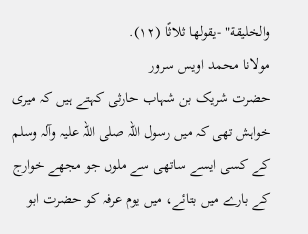والخليقة" -يقولها ثلاثًا (١٢).
مولانا محمد اویس سرور
حضرت شریک بن شہاب حارثی کہتے ہیں کہ میری خواہش تھی کہ میں رسول اللہ صلی اللہ علیہ وآلہ وسلم کے کسی ایسے ساتھی سے ملوں جو مجھے خوارج کے بارے میں بتائے، میں یوم عرفہ کو حضرت ابو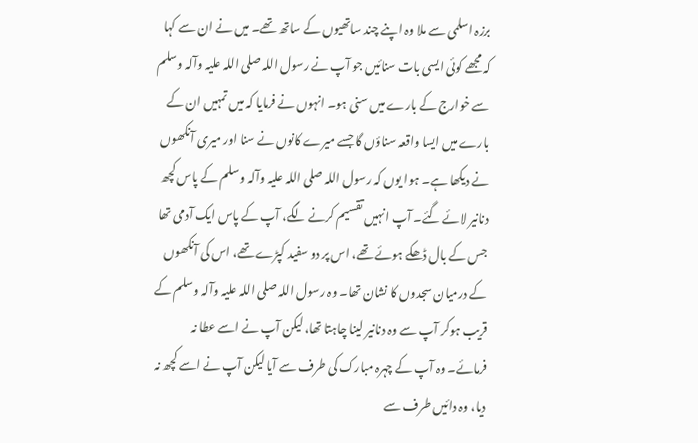برزہ اسلمی سے ملا وہ اپنے چند ساتھیوں کے ساتھ تھے۔ میں نے ان سے کہا کہ مجھے کوئی ایسی بات سنائیں جو آپ نے رسول اللہ صلی اللہ علیہ وآلہ وسلم سے خوارج کے بارے میں سنی ہو۔ انہوں نے فرمایا کہ میں تمہیں ان کے بارے میں ایسا واقعہ سناؤں گا جسے میرے کانوں نے سنا اور میری آنکھوں نے دیکھا ہے۔ ہوا یوں کہ رسول اللہ صلی اللہ علیہ وآلہ وسلم کے پاس کچھ دنانیر لائے گئے۔ آپ انہیں تقسیم کرنے لگے، آپ کے پاس ایک آدمی تھا جس کے بال ڈھکے ہوئے تھے، اس پر دو سفید کپڑے تھے، اس کی آنکھوں کے درمیان سجدوں کا نشان تھا۔ وہ رسول اللہ صلی اللہ علیہ وآلہ وسلم کے قریب ہوکر آپ سے وہ دنانیر لینا چاہتا تھا، لیکن آپ نے اسے عطا نہ فرمائے۔ وہ آپ کے چہرہ مبارک کی طرف سے آیا لیکن آپ نے اسے کچھ نہ دیا، وہ دائیں طرف سے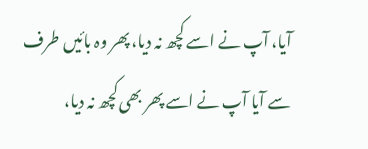آیا، آپ نے اسے کچھ نہ دیا، پھر وہ بائیں طرف سے آیا آپ نے اسے پھر بھی کچھ نہ دیا،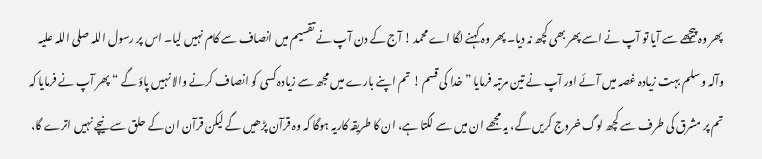پھر وہ پیچھے سے آیا تو آپ نے اسے پھر بھی کچھ نہ دیا۔ پھر وہ کہنے لگا اے محمد ! آج کے دن آپ نے تقسیم میں انصاف سے کام نہیں لیا۔ اس پر رسول اللہ صلی اللہ علیہ وآلہ وسلم بہت زیادہ غصہ میں آئے اور آپ نے تین مرتبہ فرمایا ” خدا کی قسم ! تم اپنے بارے میں مجھ سے زیادہ کسی کو انصاف کرنے والا نہیں پاؤ گے “ پھر آپ نے فرمایا کہ تم پر مشرق کی طرف سے کچھ لوگ خروج کریں گے، یہ مجھے ان میں سے لگتا ہے، ان کا طریقہ کاریہ ہوگا کہ وہ قرآن پڑھیں گے لیکن قرآن ان کے حلق سے نیچے نہیں اترے گا،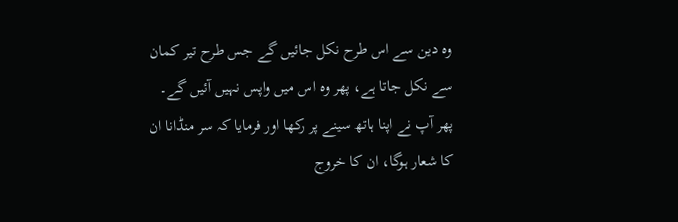وہ دین سے اس طرح نکل جائیں گے جس طرح تیر کمان سے نکل جاتا ہے، پھر وہ اس میں واپس نہیں آئیں گے۔ پھر آپ نے اپنا ہاتھ سینے پر رکھا اور فرمایا کہ سر منڈانا ان کا شعار ہوگا، ان کا خروج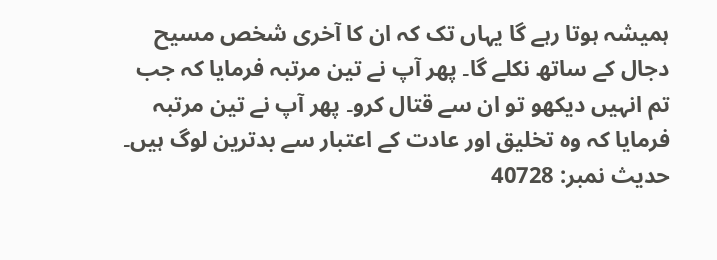ہمیشہ ہوتا رہے گا یہاں تک کہ ان کا آخری شخص مسیح دجال کے ساتھ نکلے گا۔ پھر آپ نے تین مرتبہ فرمایا کہ جب تم انہیں دیکھو تو ان سے قتال کرو۔ پھر آپ نے تین مرتبہ فرمایا کہ وہ تخلیق اور عادت کے اعتبار سے بدترین لوگ ہیں۔
حدیث نمبر: 40728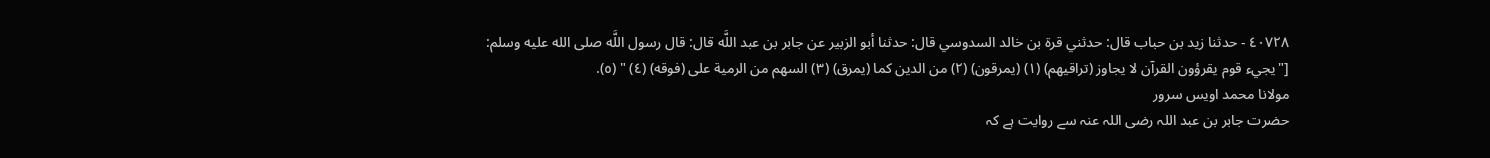٤٠٧٢٨ - حدثنا زيد بن حباب قال: حدثني قرة بن خالد السدوسي قال: حدثنا أبو الزبير عن جابر بن عبد اللَّه قال: قال رسول اللَّه صلى الله عليه وسلم: ["يجيء قوم يقرؤون القرآن لا يجاوز (تراقيهم) (١) (يمرقون) (٢) من الدين كما (يمرق) (٣) السهم من الرمية على (فوقه) (٤) " (٥).
مولانا محمد اویس سرور
حضرت جابر بن عبد اللہ رضی اللہ عنہ سے روایت ہے کہ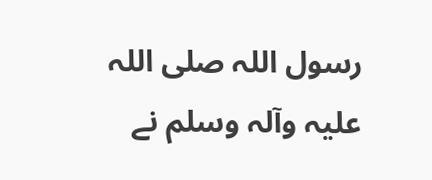رسول اللہ صلی اللہ علیہ وآلہ وسلم نے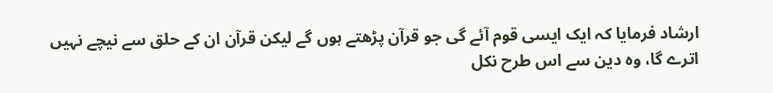ارشاد فرمایا کہ ایک ایسی قوم آئے گی جو قرآن پڑھتے ہوں گے لیکن قرآن ان کے حلق سے نیچے نہیں اترے گا، وہ دین سے اس طرح نکل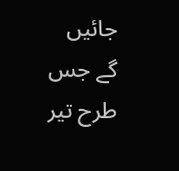جائیں گے جس طرح تیر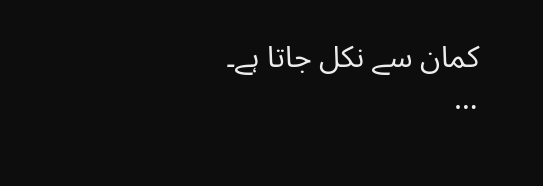کمان سے نکل جاتا ہے۔
…